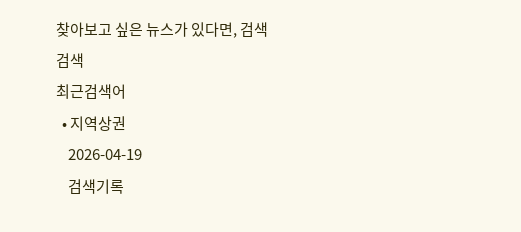찾아보고 싶은 뉴스가 있다면, 검색
검색
최근검색어
  • 지역상권
    2026-04-19
    검색기록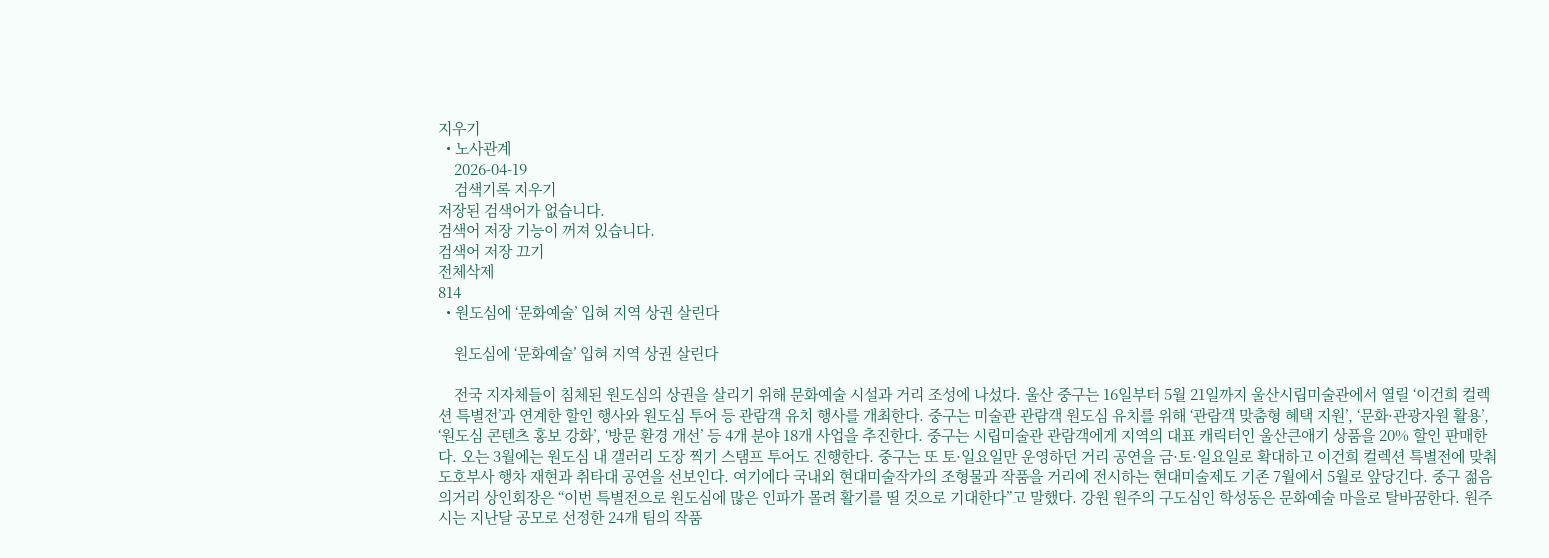지우기
  • 노사관계
    2026-04-19
    검색기록 지우기
저장된 검색어가 없습니다.
검색어 저장 기능이 꺼져 있습니다.
검색어 저장 끄기
전체삭제
814
  • 원도심에 ‘문화예술’ 입혀 지역 상권 살린다

    원도심에 ‘문화예술’ 입혀 지역 상권 살린다

    전국 지자체들이 침체된 원도심의 상권을 살리기 위해 문화예술 시설과 거리 조성에 나섰다. 울산 중구는 16일부터 5월 21일까지 울산시립미술관에서 열릴 ‘이건희 컬렉션 특별전’과 연계한 할인 행사와 원도심 투어 등 관람객 유치 행사를 개최한다. 중구는 미술관 관람객 원도심 유치를 위해 ‘관람객 맞춤형 혜택 지원’, ‘문화·관광자원 활용’, ‘원도심 콘텐츠 홍보 강화’, ‘방문 환경 개선’ 등 4개 분야 18개 사업을 추진한다. 중구는 시립미술관 관람객에게 지역의 대표 캐릭터인 울산큰애기 상품을 20% 할인 판매한다. 오는 3월에는 원도심 내 갤러리 도장 찍기 스탬프 투어도 진행한다. 중구는 또 토·일요일만 운영하던 거리 공연을 금·토·일요일로 확대하고 이건희 컬렉션 특별전에 맞춰 도호부사 행차 재현과 취타대 공연을 선보인다. 여기에다 국내외 현대미술작가의 조형물과 작품을 거리에 전시하는 현대미술제도 기존 7월에서 5월로 앞당긴다. 중구 젊음의거리 상인회장은 “이번 특별전으로 원도심에 많은 인파가 몰려 활기를 띨 것으로 기대한다”고 말했다. 강원 원주의 구도심인 학성동은 문화예술 마을로 탈바꿈한다. 원주시는 지난달 공모로 선정한 24개 팀의 작품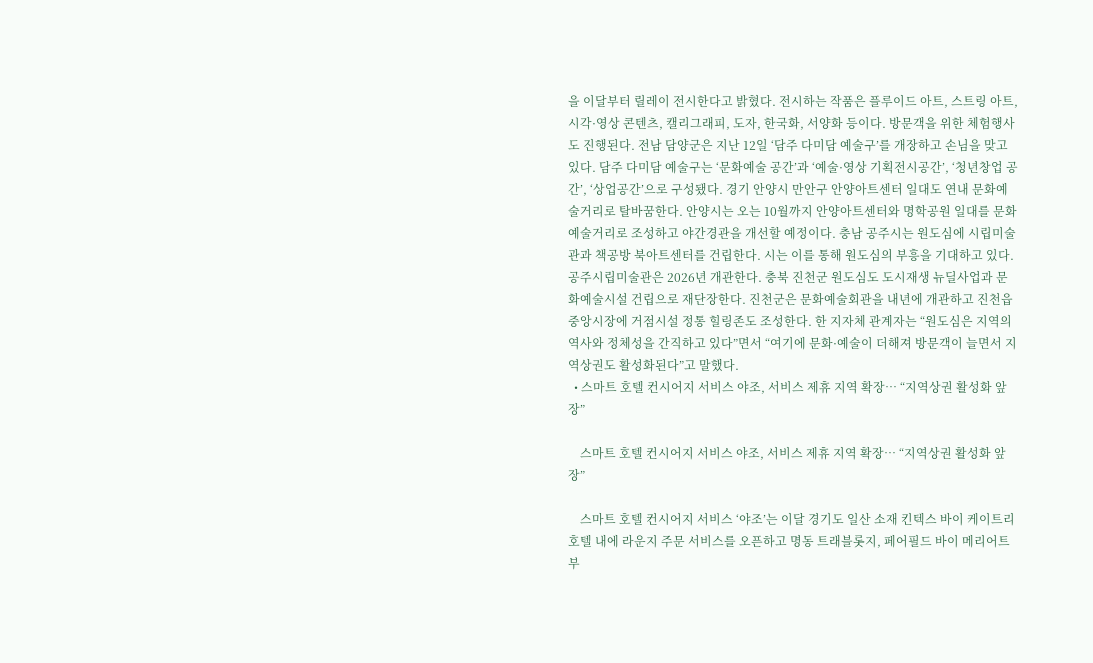을 이달부터 릴레이 전시한다고 밝혔다. 전시하는 작품은 플루이드 아트, 스트링 아트, 시각·영상 콘텐츠, 캘리그래피, 도자, 한국화, 서양화 등이다. 방문객을 위한 체험행사도 진행된다. 전남 담양군은 지난 12일 ‘담주 다미담 예술구’를 개장하고 손님을 맞고 있다. 담주 다미담 예술구는 ‘문화예술 공간’과 ‘예술·영상 기획전시공간’, ‘청년창업 공간’, ‘상업공간’으로 구성됐다. 경기 안양시 만안구 안양아트센터 일대도 연내 문화예술거리로 탈바꿈한다. 안양시는 오는 10월까지 안양아트센터와 명학공원 일대를 문화예술거리로 조성하고 야간경관을 개선할 예정이다. 충남 공주시는 원도심에 시립미술관과 책공방 북아트센터를 건립한다. 시는 이를 통해 원도심의 부흥을 기대하고 있다. 공주시립미술관은 2026년 개관한다. 충북 진천군 원도심도 도시재생 뉴딜사업과 문화예술시설 건립으로 재단장한다. 진천군은 문화예술회관을 내년에 개관하고 진천읍 중앙시장에 거점시설 정통 힐링존도 조성한다. 한 지자체 관계자는 “원도심은 지역의 역사와 정체성을 간직하고 있다”면서 “여기에 문화·예술이 더해져 방문객이 늘면서 지역상권도 활성화된다”고 말했다.
  • 스마트 호텔 컨시어지 서비스 야조, 서비스 제휴 지역 확장… “지역상권 활성화 앞장”

    스마트 호텔 컨시어지 서비스 야조, 서비스 제휴 지역 확장… “지역상권 활성화 앞장”

    스마트 호텔 컨시어지 서비스 ‘야조’는 이달 경기도 일산 소재 킨텍스 바이 케이트리 호텔 내에 라운지 주문 서비스를 오픈하고 명동 트래블롯지, 페어필드 바이 메리어트 부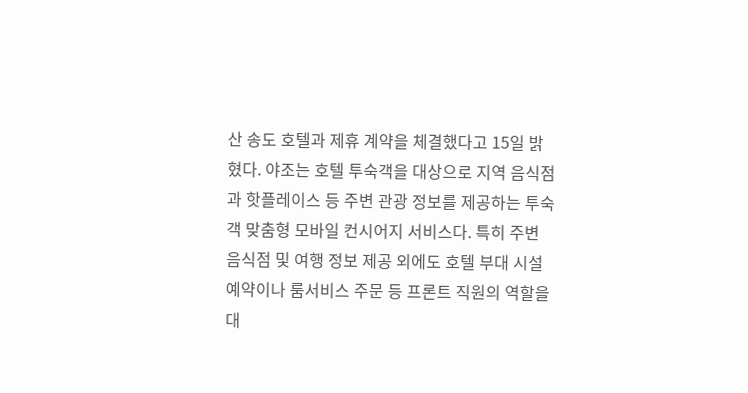산 송도 호텔과 제휴 계약을 체결했다고 15일 밝혔다. 야조는 호텔 투숙객을 대상으로 지역 음식점과 핫플레이스 등 주변 관광 정보를 제공하는 투숙객 맞춤형 모바일 컨시어지 서비스다. 특히 주변 음식점 및 여행 정보 제공 외에도 호텔 부대 시설 예약이나 룸서비스 주문 등 프론트 직원의 역할을 대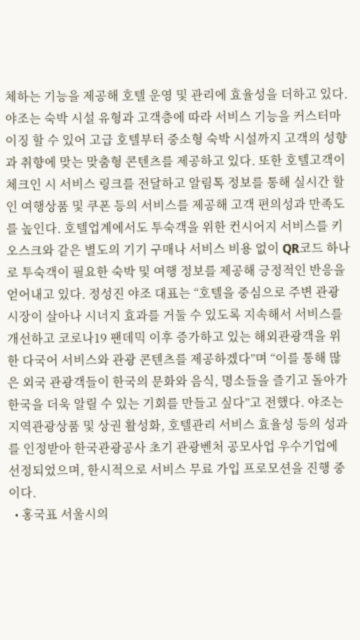체하는 기능을 제공해 호텔 운영 및 관리에 효율성을 더하고 있다. 야조는 숙박 시설 유형과 고객층에 따라 서비스 기능을 커스터마이징 할 수 있어 고급 호텔부터 중소형 숙박 시설까지 고객의 성향과 취향에 맞는 맞춤형 콘텐츠를 제공하고 있다. 또한 호텔고객이 체크인 시 서비스 링크를 전달하고 알림톡 정보를 통해 실시간 할인 여행상품 및 쿠폰 등의 서비스를 제공해 고객 편의성과 만족도를 높인다. 호텔업계에서도 투숙객을 위한 컨시어지 서비스를 키오스크와 같은 별도의 기기 구매나 서비스 비용 없이 QR코드 하나로 투숙객이 필요한 숙박 및 여행 정보를 제공해 긍정적인 반응을 얻어내고 있다. 정성진 야조 대표는 “호텔을 중심으로 주변 관광 시장이 살아나 시너지 효과를 거둘 수 있도록 지속해서 서비스를 개선하고 코로나19 팬데믹 이후 증가하고 있는 해외관광객을 위한 다국어 서비스와 관광 콘텐츠를 제공하겠다”며 “이를 통해 많은 외국 관광객들이 한국의 문화와 음식, 명소들을 즐기고 돌아가 한국을 더욱 알릴 수 있는 기회를 만들고 싶다”고 전했다. 야조는 지역관광상품 및 상권 활성화, 호텔관리 서비스 효율성 등의 성과를 인정받아 한국관광공사 초기 관광벤처 공모사업 우수기업에 선정되었으며, 한시적으로 서비스 무료 가입 프로모션을 진행 중이다.
  • 홍국표 서울시의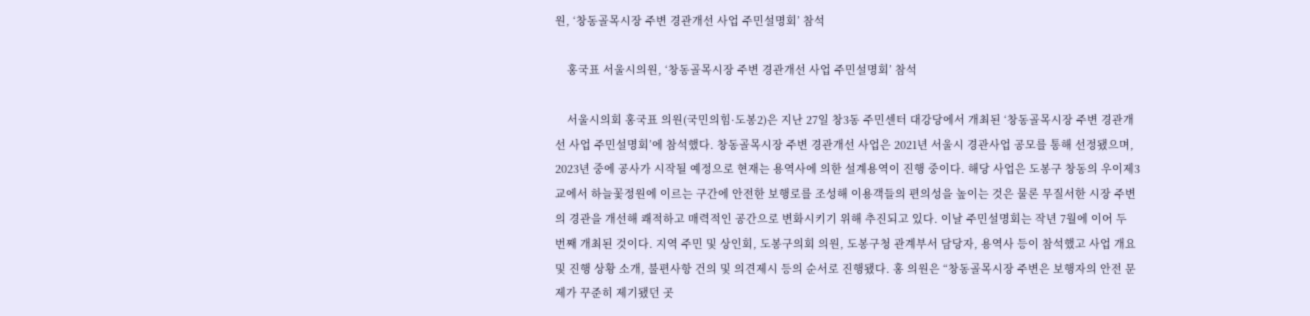원, ‘창동골목시장 주변 경관개선 사업 주민설명회’ 참석

    홍국표 서울시의원, ‘창동골목시장 주변 경관개선 사업 주민설명회’ 참석

    서울시의회 홍국표 의원(국민의힘·도봉2)은 지난 27일 창3동 주민센터 대강당에서 개최된 ‘창동골목시장 주변 경관개선 사업 주민설명회’에 참석했다. 창동골목시장 주변 경관개선 사업은 2021년 서울시 경관사업 공모를 통해 선정됐으며, 2023년 중에 공사가 시작될 예정으로 현재는 용역사에 의한 설계용역이 진행 중이다. 해당 사업은 도봉구 창동의 우이제3교에서 하늘꽃정원에 이르는 구간에 안전한 보행로를 조성해 이용객들의 편의성을 높이는 것은 물론 무질서한 시장 주변의 경관을 개선해 쾌적하고 매력적인 공간으로 변화시키기 위해 추진되고 있다. 이날 주민설명회는 작년 7월에 이어 두 번째 개최된 것이다. 지역 주민 및 상인회, 도봉구의회 의원, 도봉구청 관계부서 담당자, 용역사 등이 참석했고 사업 개요 및 진행 상황 소개, 불편사항 건의 및 의견제시 등의 순서로 진행됐다. 홍 의원은 “창동골목시장 주변은 보행자의 안전 문제가 꾸준히 제기됐던 곳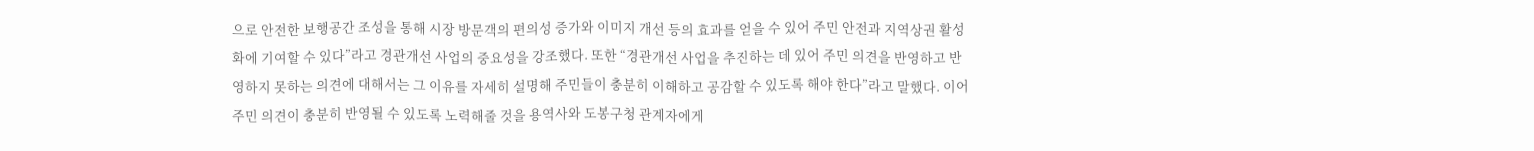으로 안전한 보행공간 조성을 통해 시장 방문객의 편의성 증가와 이미지 개선 등의 효과를 얻을 수 있어 주민 안전과 지역상권 활성화에 기여할 수 있다”라고 경관개선 사업의 중요성을 강조했다. 또한 “경관개선 사업을 추진하는 데 있어 주민 의견을 반영하고 반영하지 못하는 의견에 대해서는 그 이유를 자세히 설명해 주민들이 충분히 이해하고 공감할 수 있도록 해야 한다”라고 말했다. 이어 주민 의견이 충분히 반영될 수 있도록 노력해줄 것을 용역사와 도봉구청 관계자에게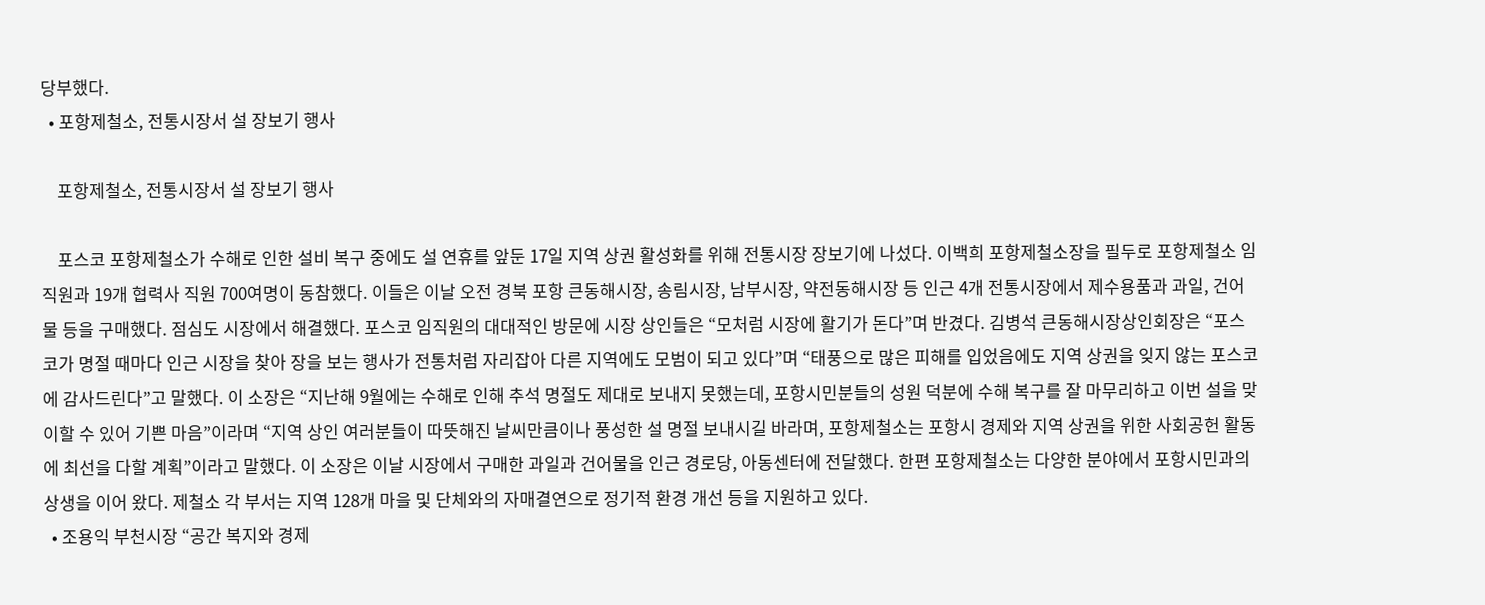당부했다.
  • 포항제철소, 전통시장서 설 장보기 행사

    포항제철소, 전통시장서 설 장보기 행사

    포스코 포항제철소가 수해로 인한 설비 복구 중에도 설 연휴를 앞둔 17일 지역 상권 활성화를 위해 전통시장 장보기에 나섰다. 이백희 포항제철소장을 필두로 포항제철소 임직원과 19개 협력사 직원 700여명이 동참했다. 이들은 이날 오전 경북 포항 큰동해시장, 송림시장, 남부시장, 약전동해시장 등 인근 4개 전통시장에서 제수용품과 과일, 건어물 등을 구매했다. 점심도 시장에서 해결했다. 포스코 임직원의 대대적인 방문에 시장 상인들은 “모처럼 시장에 활기가 돈다”며 반겼다. 김병석 큰동해시장상인회장은 “포스코가 명절 때마다 인근 시장을 찾아 장을 보는 행사가 전통처럼 자리잡아 다른 지역에도 모범이 되고 있다”며 “태풍으로 많은 피해를 입었음에도 지역 상권을 잊지 않는 포스코에 감사드린다”고 말했다. 이 소장은 “지난해 9월에는 수해로 인해 추석 명절도 제대로 보내지 못했는데, 포항시민분들의 성원 덕분에 수해 복구를 잘 마무리하고 이번 설을 맞이할 수 있어 기쁜 마음”이라며 “지역 상인 여러분들이 따뜻해진 날씨만큼이나 풍성한 설 명절 보내시길 바라며, 포항제철소는 포항시 경제와 지역 상권을 위한 사회공헌 활동에 최선을 다할 계획”이라고 말했다. 이 소장은 이날 시장에서 구매한 과일과 건어물을 인근 경로당, 아동센터에 전달했다. 한편 포항제철소는 다양한 분야에서 포항시민과의 상생을 이어 왔다. 제철소 각 부서는 지역 128개 마을 및 단체와의 자매결연으로 정기적 환경 개선 등을 지원하고 있다.
  • 조용익 부천시장 “공간 복지와 경제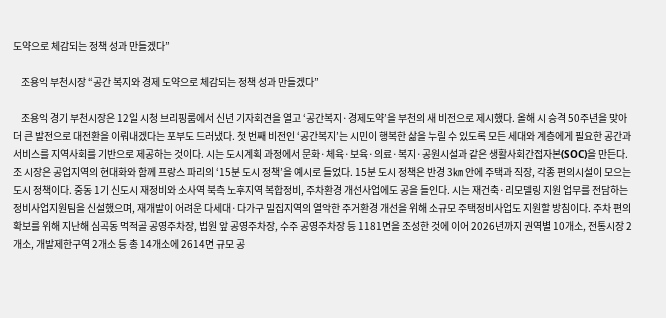도약으로 체감되는 정책 성과 만들겠다”

    조용익 부천시장 “공간 복지와 경제 도약으로 체감되는 정책 성과 만들겠다”

    조용익 경기 부천시장은 12일 시청 브리핑룸에서 신년 기자회견을 열고 ‘공간복지·경제도약’을 부천의 새 비전으로 제시했다. 올해 시 승격 50주년을 맞아 더 큰 발전으로 대전환을 이뤄내겠다는 포부도 드러냈다. 첫 번째 비전인 ‘공간복지’는 시민이 행복한 삶을 누릴 수 있도록 모든 세대와 계층에게 필요한 공간과 서비스를 지역사회를 기반으로 제공하는 것이다. 시는 도시계획 과정에서 문화·체육·보육·의료·복지·공원시설과 같은 생활사회간접자본(SOC)을 만든다. 조 시장은 공업지역의 현대화와 함께 프랑스 파리의 ‘15분 도시 정책’을 예시로 들었다. 15분 도시 정책은 반경 3㎞ 안에 주택과 직장, 각종 편의시설이 모으는 도시 정책이다. 중동 1기 신도시 재정비와 소사역 북측 노후지역 복합정비, 주차환경 개선사업에도 공을 들인다. 시는 재건축·리모델링 지원 업무를 전담하는 정비사업지원팀을 신설했으며, 재개발이 어려운 다세대·다가구 밀집지역의 열악한 주거환경 개선을 위해 소규모 주택정비사업도 지원할 방침이다. 주차 편의 확보를 위해 지난해 심곡동 먹적골 공영주차장, 법원 앞 공영주차장, 수주 공영주차장 등 1181면을 조성한 것에 이어 2026년까지 권역별 10개소, 전통시장 2개소, 개발제한구역 2개소 등 총 14개소에 2614면 규모 공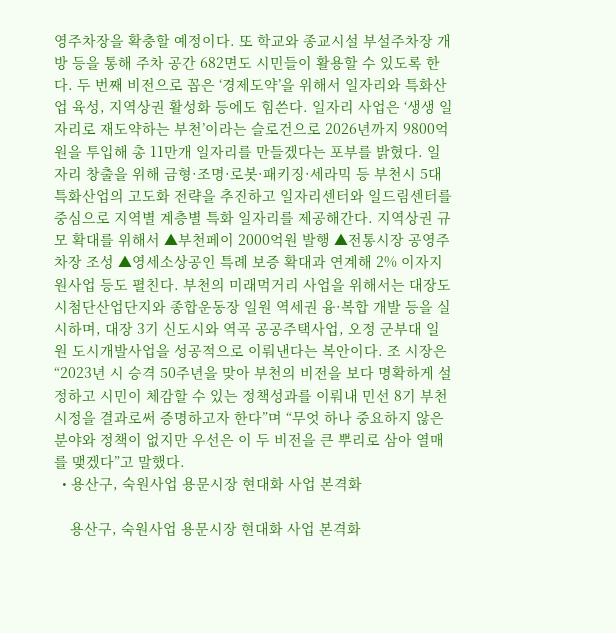영주차장을 확충할 예정이다. 또 학교와 종교시설 부설주차장 개방 등을 통해 주차 공간 682면도 시민들이 활용할 수 있도록 한다. 두 번째 비전으로 꼽은 ‘경제도약’을 위해서 일자리와 특화산업 육성, 지역상권 활성화 등에도 힘쓴다. 일자리 사업은 ‘생생 일자리로 재도약하는 부천’이라는 슬로건으로 2026년까지 9800억원을 투입해 총 11만개 일자리를 만들겠다는 포부를 밝혔다. 일자리 창출을 위해 금형·조명·로봇·패키징·세라믹 등 부천시 5대 특화산업의 고도화 전략을 추진하고 일자리센터와 일드림센터를 중심으로 지역별 계층별 특화 일자리를 제공해간다. 지역상권 규모 확대를 위해서 ▲부천페이 2000억원 발행 ▲전통시장 공영주차장 조성 ▲영세소상공인 특례 보증 확대과 연계해 2% 이자지원사업 등도 펼친다. 부천의 미래먹거리 사업을 위해서는 대장도시첨단산업단지와 종합운동장 일원 역세권 융·복합 개발 등을 실시하며, 대장 3기 신도시와 역곡 공공주택사업, 오정 군부대 일원 도시개발사업을 성공적으로 이뤄낸다는 복안이다. 조 시장은 “2023년 시 승격 50주년을 맞아 부천의 비전을 보다 명확하게 설정하고 시민이 체감할 수 있는 정책성과를 이뤄내 민선 8기 부천시정을 결과로써 증명하고자 한다”며 “무엇 하나 중요하지 않은 분야와 정책이 없지만 우선은 이 두 비전을 큰 뿌리로 삼아 열매를 맺겠다”고 말했다.
  • 용산구, 숙원사업 용문시장 현대화 사업 본격화

    용산구, 숙원사업 용문시장 현대화 사업 본격화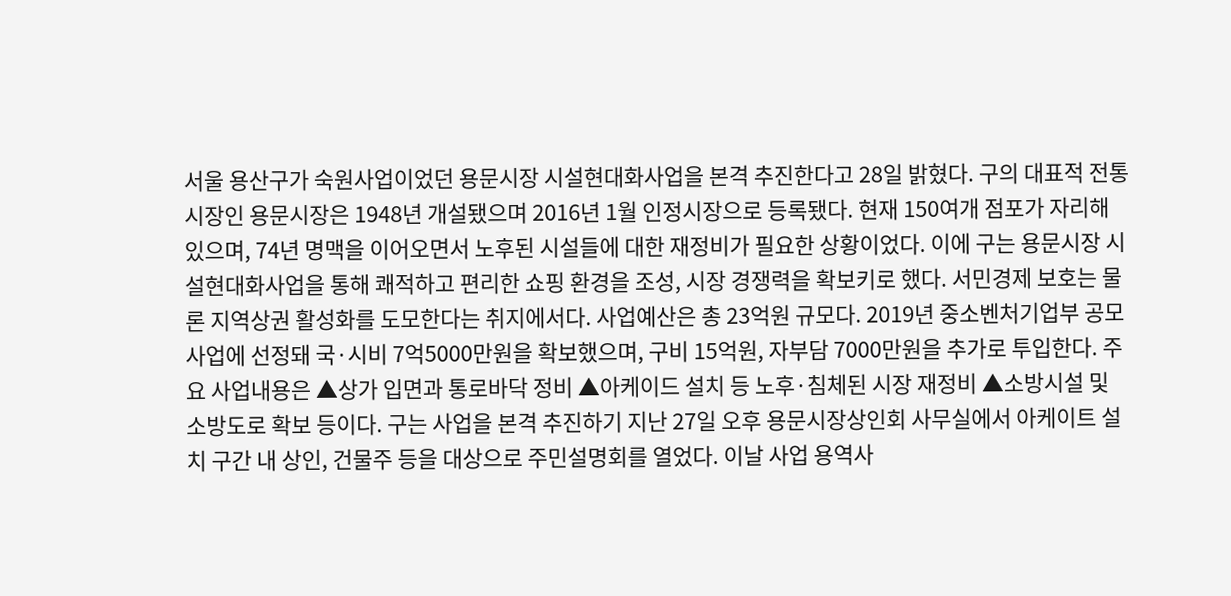서울 용산구가 숙원사업이었던 용문시장 시설현대화사업을 본격 추진한다고 28일 밝혔다. 구의 대표적 전통시장인 용문시장은 1948년 개설됐으며 2016년 1월 인정시장으로 등록됐다. 현재 150여개 점포가 자리해 있으며, 74년 명맥을 이어오면서 노후된 시설들에 대한 재정비가 필요한 상황이었다. 이에 구는 용문시장 시설현대화사업을 통해 쾌적하고 편리한 쇼핑 환경을 조성, 시장 경쟁력을 확보키로 했다. 서민경제 보호는 물론 지역상권 활성화를 도모한다는 취지에서다. 사업예산은 총 23억원 규모다. 2019년 중소벤처기업부 공모사업에 선정돼 국·시비 7억5000만원을 확보했으며, 구비 15억원, 자부담 7000만원을 추가로 투입한다. 주요 사업내용은 ▲상가 입면과 통로바닥 정비 ▲아케이드 설치 등 노후·침체된 시장 재정비 ▲소방시설 및 소방도로 확보 등이다. 구는 사업을 본격 추진하기 지난 27일 오후 용문시장상인회 사무실에서 아케이트 설치 구간 내 상인, 건물주 등을 대상으로 주민설명회를 열었다. 이날 사업 용역사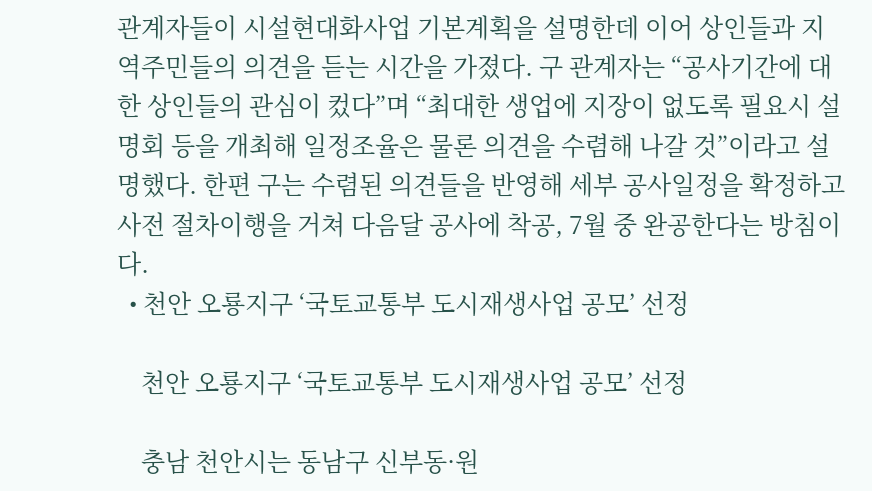관계자들이 시설현대화사업 기본계획을 설명한데 이어 상인들과 지역주민들의 의견을 듣는 시간을 가졌다. 구 관계자는 “공사기간에 대한 상인들의 관심이 컸다”며 “최대한 생업에 지장이 없도록 필요시 설명회 등을 개최해 일정조율은 물론 의견을 수렴해 나갈 것”이라고 설명했다. 한편 구는 수렴된 의견들을 반영해 세부 공사일정을 확정하고 사전 절차이행을 거쳐 다음달 공사에 착공, 7월 중 완공한다는 방침이다.
  • 천안 오룡지구 ‘국토교통부 도시재생사업 공모’ 선정

    천안 오룡지구 ‘국토교통부 도시재생사업 공모’ 선정

    충남 천안시는 동남구 신부동·원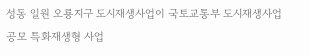성동 일원 오룡지구 도시재생사업이 국토교통부 도시재생사업 공모 특화재생형 사업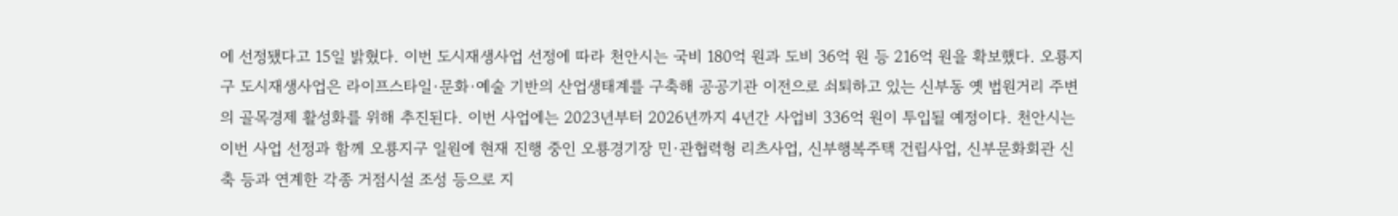에 선정됐다고 15일 밝혔다. 이번 도시재생사업 선정에 따라 천안시는 국비 180억 원과 도비 36억 원 등 216억 원을 확보했다. 오룡지구 도시재생사업은 라이프스타일·문화·예술 기반의 산업생태계를 구축해 공공기관 이전으로 쇠퇴하고 있는 신부동 옛 법원거리 주변의 골목경제 활성화를 위해 추진된다. 이번 사업에는 2023년부터 2026년까지 4년간 사업비 336억 원이 투입될 예정이다. 천안시는 이번 사업 선정과 함께 오룡지구 일원에 현재 진행 중인 오룡경기장 민·관협력형 리츠사업, 신부행복주택 건립사업, 신부문화회관 신축 등과 연계한 각종 거점시설 조성 등으로 지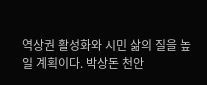역상권 활성화와 시민 삶의 질을 높일 계획이다. 박상돈 천안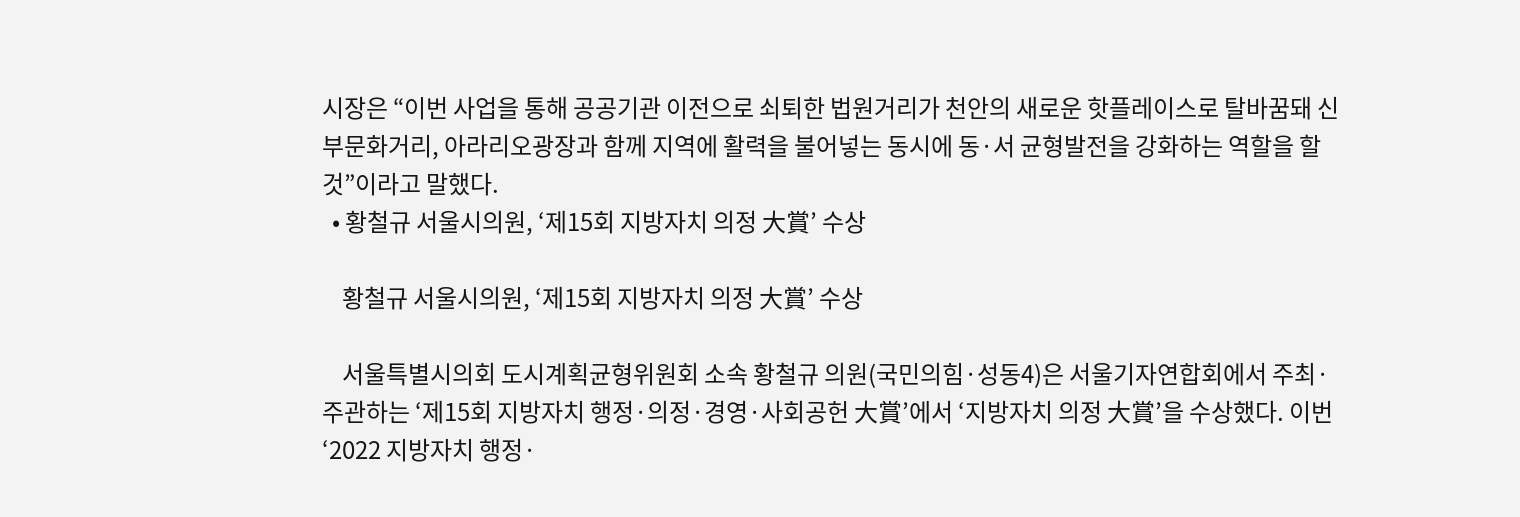시장은 “이번 사업을 통해 공공기관 이전으로 쇠퇴한 법원거리가 천안의 새로운 핫플레이스로 탈바꿈돼 신부문화거리, 아라리오광장과 함께 지역에 활력을 불어넣는 동시에 동·서 균형발전을 강화하는 역할을 할 것”이라고 말했다.
  • 황철규 서울시의원, ‘제15회 지방자치 의정 大賞’ 수상

    황철규 서울시의원, ‘제15회 지방자치 의정 大賞’ 수상

    서울특별시의회 도시계획균형위원회 소속 황철규 의원(국민의힘·성동4)은 서울기자연합회에서 주최·주관하는 ‘제15회 지방자치 행정·의정·경영·사회공헌 大賞’에서 ‘지방자치 의정 大賞’을 수상했다. 이번 ‘2022 지방자치 행정·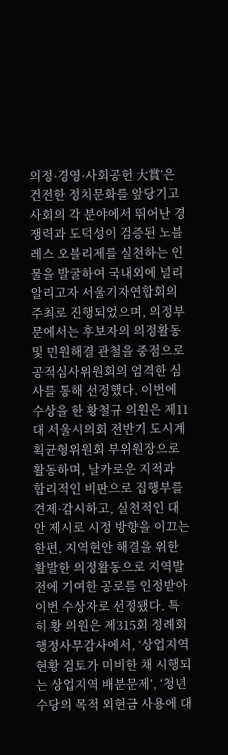의정·경영·사회공헌 大賞’은 건전한 정치문화를 앞당기고 사회의 각 분야에서 뛰어난 경쟁력과 도덕성이 검증된 노블레스 오블리제를 실천하는 인물을 발굴하여 국내외에 널리 알리고자 서울기자연합회의 주최로 진행되었으며, 의정부문에서는 후보자의 의정활동 및 민원해결 관철을 중점으로 공적심사위원회의 엄격한 심사를 통해 선정했다. 이번에 수상을 한 황철규 의원은 제11대 서울시의회 전반기 도시계획균형위원회 부위원장으로 활동하며, 날카로운 지적과 합리적인 비판으로 집행부를 견제·감시하고, 실천적인 대안 제시로 시정 방향을 이끄는 한편, 지역현안 해결을 위한 활발한 의정활동으로 지역발전에 기여한 공로를 인정받아 이번 수상자로 선정됐다. 특히 황 의원은 제315회 정례회 행정사무감사에서, ‘상업지역 현황 검토가 미비한 채 시행되는 상업지역 배분문제’, ‘청년수당의 목적 외현금 사용에 대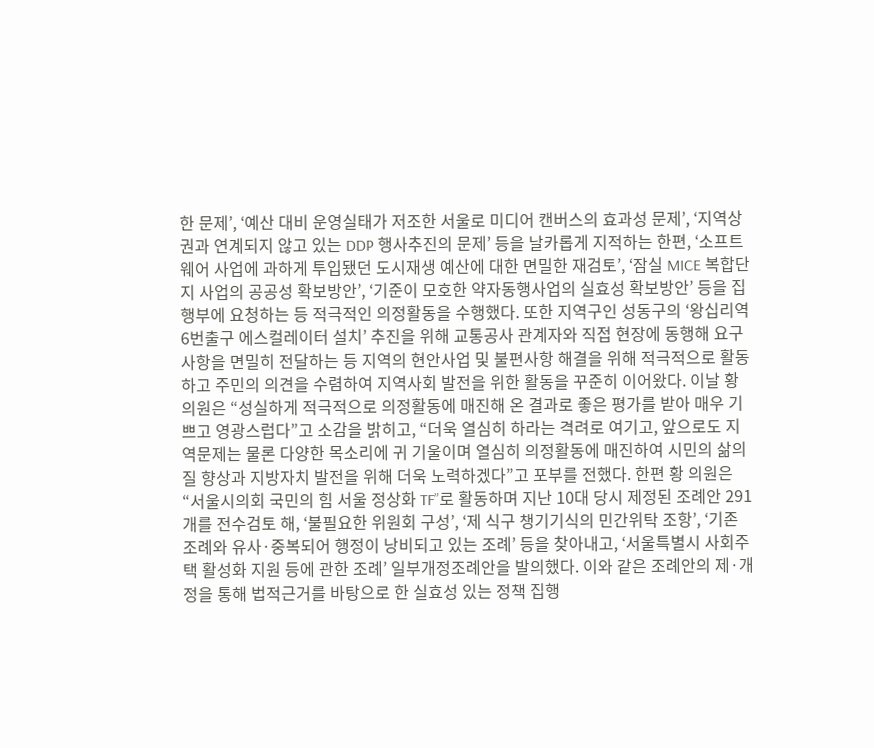한 문제’, ‘예산 대비 운영실태가 저조한 서울로 미디어 캔버스의 효과성 문제’, ‘지역상권과 연계되지 않고 있는 DDP 행사추진의 문제’ 등을 날카롭게 지적하는 한편, ‘소프트웨어 사업에 과하게 투입됐던 도시재생 예산에 대한 면밀한 재검토’, ‘잠실 MICE 복합단지 사업의 공공성 확보방안’, ‘기준이 모호한 약자동행사업의 실효성 확보방안’ 등을 집행부에 요청하는 등 적극적인 의정활동을 수행했다. 또한 지역구인 성동구의 ‘왕십리역 6번출구 에스컬레이터 설치’ 추진을 위해 교통공사 관계자와 직접 현장에 동행해 요구사항을 면밀히 전달하는 등 지역의 현안사업 및 불편사항 해결을 위해 적극적으로 활동하고 주민의 의견을 수렴하여 지역사회 발전을 위한 활동을 꾸준히 이어왔다. 이날 황 의원은 “성실하게 적극적으로 의정활동에 매진해 온 결과로 좋은 평가를 받아 매우 기쁘고 영광스럽다”고 소감을 밝히고, “더욱 열심히 하라는 격려로 여기고, 앞으로도 지역문제는 물론 다양한 목소리에 귀 기울이며 열심히 의정활동에 매진하여 시민의 삶의 질 향상과 지방자치 발전을 위해 더욱 노력하겠다”고 포부를 전했다. 한편 황 의원은 “서울시의회 국민의 힘 서울 정상화 TF”로 활동하며 지난 10대 당시 제정된 조례안 291개를 전수검토 해, ‘불필요한 위원회 구성’, ‘제 식구 챙기기식의 민간위탁 조항’, ‘기존 조례와 유사·중복되어 행정이 낭비되고 있는 조례’ 등을 찾아내고, ‘서울특별시 사회주택 활성화 지원 등에 관한 조례’ 일부개정조례안을 발의했다. 이와 같은 조례안의 제·개정을 통해 법적근거를 바탕으로 한 실효성 있는 정책 집행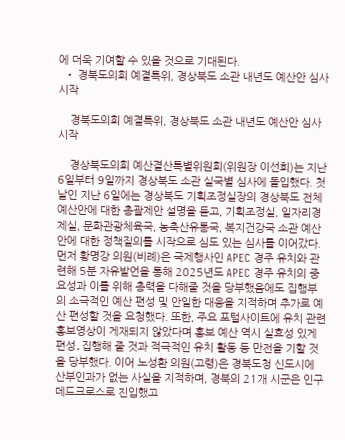에 더욱 기여할 수 있을 것으로 기대된다.
  • 경북도의회 예결특위, 경상북도 소관 내년도 예산안 심사 시작

    경북도의회 예결특위, 경상북도 소관 내년도 예산안 심사 시작

    경상북도의회 예산결산특별위원회(위원장 이선희)는 지난 6일부터 9일까지 경상북도 소관 실국별 심사에 돌입했다. 첫날인 지난 6일에는 경상북도 기획조정실장의 경상북도 전체 예산안에 대한 총괄제안 설명을 듣고, 기획조정실, 일자리경제실, 문화관광체육국, 농축산유통국, 복지건강국 소관 예산안에 대한 정책질의를 시작으로 심도 있는 심사를 이어갔다. 먼저 황명강 의원(비례)은 국제행사인 APEC 경주 유치와 관련해 5분 자유발언을 통해 2025년도 APEC 경주 유치의 중요성과 이를 위해 총력을 다해줄 것을 당부했음에도 집행부의 소극적인 예산 편성 및 안일한 대응을 지적하며 추가로 예산 편성할 것을 요청했다. 또한, 주요 포털사이트에 유치 관련 홍보영상이 게재되지 않았다며 홍보 예산 역시 실효성 있게 편성․집행해 줄 것과 적극적인 유치 활동 등 만전을 기할 것을 당부했다. 이어 노성환 의원(고령)은 경북도청 신도시에 산부인과가 없는 사실을 지적하며, 경북의 21개 시군은 인구 데드크로스로 진입했고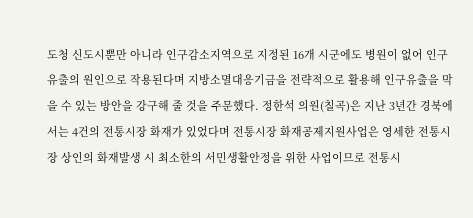도청 신도시뿐만 아니라 인구감소지역으로 지정된 16개 시군에도 병원이 없어 인구유출의 원인으로 작용된다며 지방소멸대응기금을 전략적으로 활용해 인구유출을 막을 수 있는 방안을 강구해 줄 것을 주문했다. 정한석 의원(칠곡)은 지난 3년간 경북에서는 4건의 전통시장 화재가 있었다며 전통시장 화재공제지원사업은 영세한 전통시장 상인의 화재발생 시 최소한의 서민생활안정을 위한 사업이므로 전통시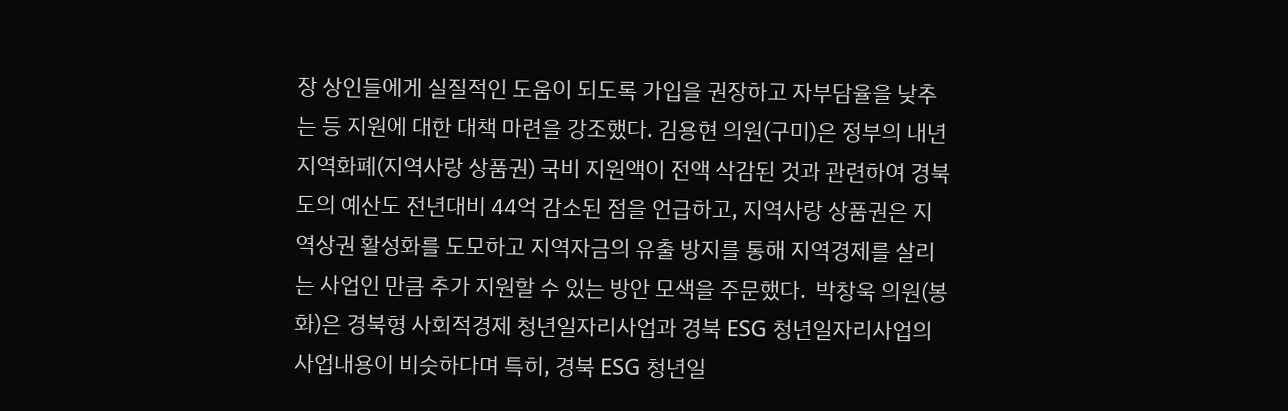장 상인들에게 실질적인 도움이 되도록 가입을 권장하고 자부담율을 낮추는 등 지원에 대한 대책 마련을 강조했다. 김용현 의원(구미)은 정부의 내년 지역화폐(지역사랑 상품권) 국비 지원액이 전액 삭감된 것과 관련하여 경북도의 예산도 전년대비 44억 감소된 점을 언급하고, 지역사랑 상품권은 지역상권 활성화를 도모하고 지역자금의 유출 방지를 통해 지역경제를 살리는 사업인 만큼 추가 지원할 수 있는 방안 모색을 주문했다.  박창욱 의원(봉화)은 경북형 사회적경제 청년일자리사업과 경북 ESG 청년일자리사업의 사업내용이 비슷하다며 특히, 경북 ESG 청년일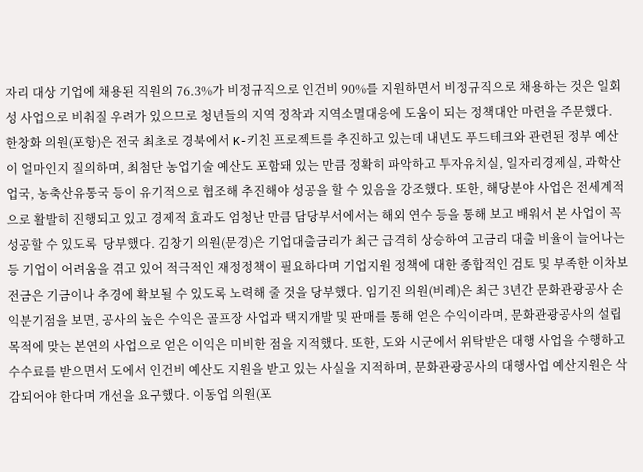자리 대상 기업에 채용된 직원의 76.3%가 비정규직으로 인건비 90%를 지원하면서 비정규직으로 채용하는 것은 일회성 사업으로 비춰질 우려가 있으므로 청년들의 지역 정착과 지역소멸대응에 도움이 되는 정책대안 마련을 주문했다. 한창화 의원(포항)은 전국 최초로 경북에서 K-키친 프로젝트를 추진하고 있는데 내년도 푸드테크와 관련된 정부 예산이 얼마인지 질의하며, 최첨단 농업기술 예산도 포함돼 있는 만큼 정확히 파악하고 투자유치실, 일자리경제실, 과학산업국, 농축산유통국 등이 유기적으로 협조해 추진해야 성공을 할 수 있음을 강조했다. 또한, 해당분야 사업은 전세계적으로 활발히 진행되고 있고 경제적 효과도 엄청난 만큼 담당부서에서는 해외 연수 등을 통해 보고 배워서 본 사업이 꼭 성공할 수 있도록  당부했다. 김창기 의원(문경)은 기업대출금리가 최근 급격히 상승하여 고금리 대출 비율이 늘어나는 등 기업이 어려움을 겪고 있어 적극적인 재정정책이 필요하다며 기업지원 정책에 대한 종합적인 검토 및 부족한 이차보전금은 기금이나 추경에 확보될 수 있도록 노력해 줄 것을 당부했다. 임기진 의원(비례)은 최근 3년간 문화관광공사 손익분기점을 보면, 공사의 높은 수익은 골프장 사업과 택지개발 및 판매를 통해 얻은 수익이라며, 문화관광공사의 설립목적에 맞는 본연의 사업으로 얻은 이익은 미비한 점을 지적했다. 또한, 도와 시군에서 위탁받은 대행 사업을 수행하고 수수료를 받으면서 도에서 인건비 예산도 지원을 받고 있는 사실을 지적하며, 문화관광공사의 대행사업 예산지원은 삭감되어야 한다며 개선을 요구했다. 이동업 의원(포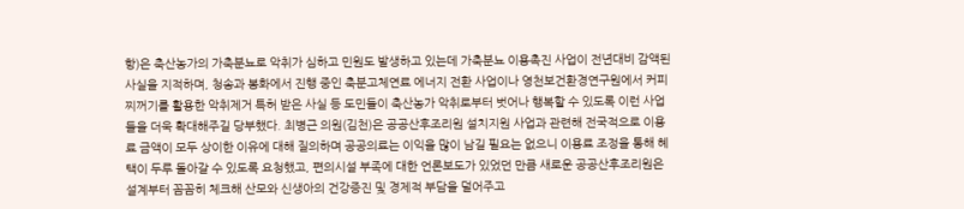항)은 축산농가의 가축분뇨로 악취가 심하고 민원도 발생하고 있는데 가축분뇨 이용촉진 사업이 전년대비 감액된 사실을 지적하며, 청송과 봉화에서 진행 중인 축분고체연료 에너지 전환 사업이나 영천보건환경연구원에서 커피찌꺼기를 활용한 악취제거 특허 받은 사실 등 도민들이 축산농가 악취로부터 벗어나 행복할 수 있도록 이런 사업들을 더욱 확대해주길 당부했다. 최병근 의원(김천)은 공공산후조리원 설치지원 사업과 관련해 전국적으로 이용료 금액이 모두 상이한 이유에 대해 질의하며 공공의료는 이익을 많이 남길 필요는 없으니 이용료 조정을 통해 혜택이 두루 돌아갈 수 있도록 요청했고, 편의시설 부족에 대한 언론보도가 있었던 만큼 새로운 공공산후조리원은 설계부터 꼼꼼히 체크해 산모와 신생아의 건강증진 및 경제적 부담을 덜어주고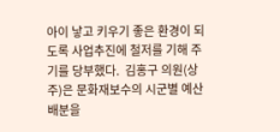아이 낳고 키우기 좋은 환경이 되도록 사업추진에 철저를 기해 주기를 당부했다.  김홍구 의원(상주)은 문화재보수의 시군별 예산 배분을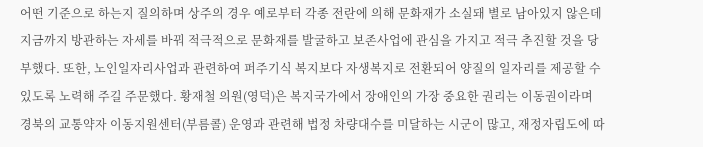어떤 기준으로 하는지 질의하며 상주의 경우 예로부터 각종 전란에 의해 문화재가 소실돼 별로 남아있지 않은데 지금까지 방관하는 자세를 바꿔 적극적으로 문화재를 발굴하고 보존사업에 관심을 가지고 적극 추진할 것을 당부했다. 또한, 노인일자리사업과 관련하여 퍼주기식 복지보다 자생복지로 전환되어 양질의 일자리를 제공할 수 있도록 노력해 주길 주문했다. 황재철 의원(영덕)은 복지국가에서 장애인의 가장 중요한 권리는 이동권이라며 경북의 교통약자 이동지원센터(부름콜) 운영과 관련해 법정 차량대수를 미달하는 시군이 많고, 재정자립도에 따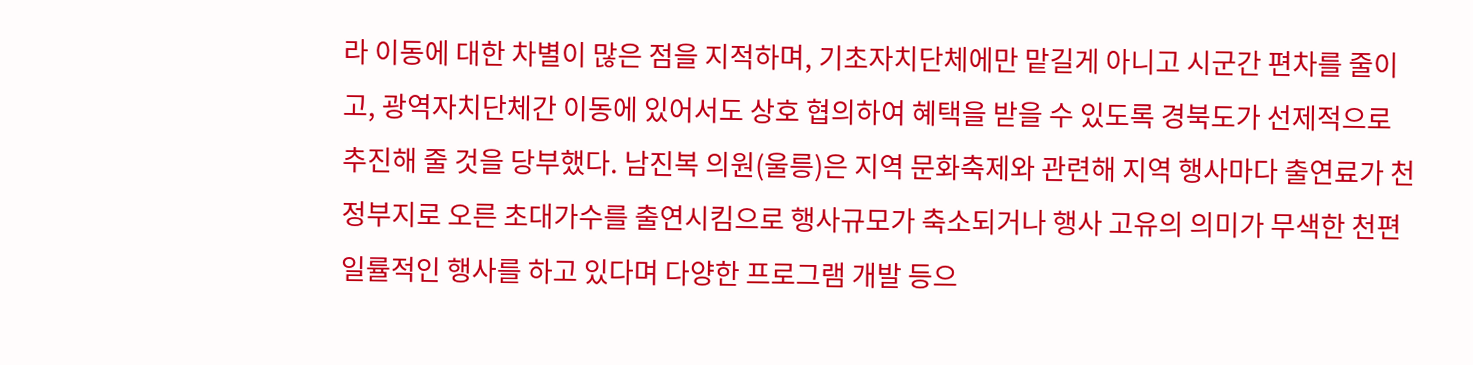라 이동에 대한 차별이 많은 점을 지적하며, 기초자치단체에만 맡길게 아니고 시군간 편차를 줄이고, 광역자치단체간 이동에 있어서도 상호 협의하여 혜택을 받을 수 있도록 경북도가 선제적으로 추진해 줄 것을 당부했다. 남진복 의원(울릉)은 지역 문화축제와 관련해 지역 행사마다 출연료가 천정부지로 오른 초대가수를 출연시킴으로 행사규모가 축소되거나 행사 고유의 의미가 무색한 천편일률적인 행사를 하고 있다며 다양한 프로그램 개발 등으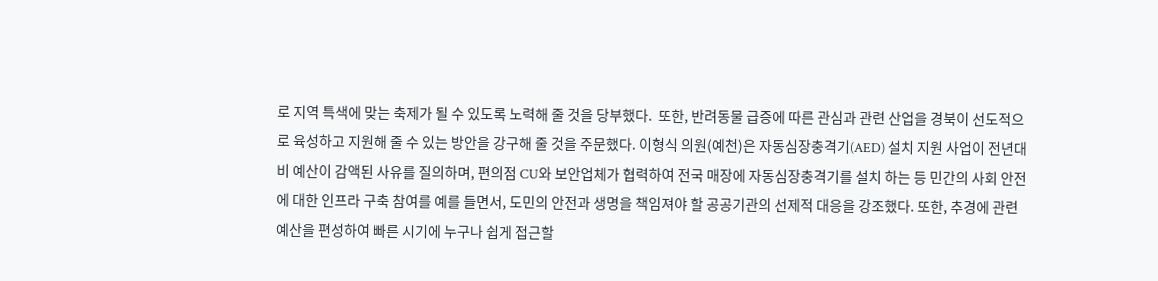로 지역 특색에 맞는 축제가 될 수 있도록 노력해 줄 것을 당부했다.  또한, 반려동물 급증에 따른 관심과 관련 산업을 경북이 선도적으로 육성하고 지원해 줄 수 있는 방안을 강구해 줄 것을 주문했다. 이형식 의원(예천)은 자동심장충격기(AED) 설치 지원 사업이 전년대비 예산이 감액된 사유를 질의하며, 편의점 CU와 보안업체가 협력하여 전국 매장에 자동심장충격기를 설치 하는 등 민간의 사회 안전에 대한 인프라 구축 참여를 예를 들면서, 도민의 안전과 생명을 책임져야 할 공공기관의 선제적 대응을 강조했다. 또한, 추경에 관련예산을 편성하여 빠른 시기에 누구나 쉽게 접근할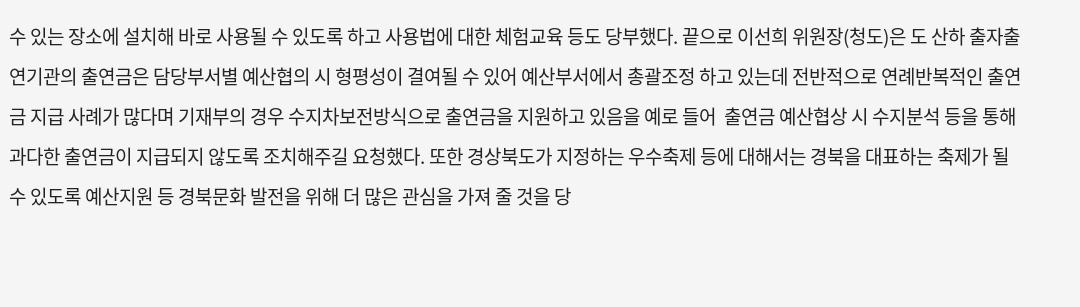수 있는 장소에 설치해 바로 사용될 수 있도록 하고 사용법에 대한 체험교육 등도 당부했다. 끝으로 이선희 위원장(청도)은 도 산하 출자출연기관의 출연금은 담당부서별 예산협의 시 형평성이 결여될 수 있어 예산부서에서 총괄조정 하고 있는데 전반적으로 연례반복적인 출연금 지급 사례가 많다며 기재부의 경우 수지차보전방식으로 출연금을 지원하고 있음을 예로 들어  출연금 예산협상 시 수지분석 등을 통해 과다한 출연금이 지급되지 않도록 조치해주길 요청했다. 또한 경상북도가 지정하는 우수축제 등에 대해서는 경북을 대표하는 축제가 될 수 있도록 예산지원 등 경북문화 발전을 위해 더 많은 관심을 가져 줄 것을 당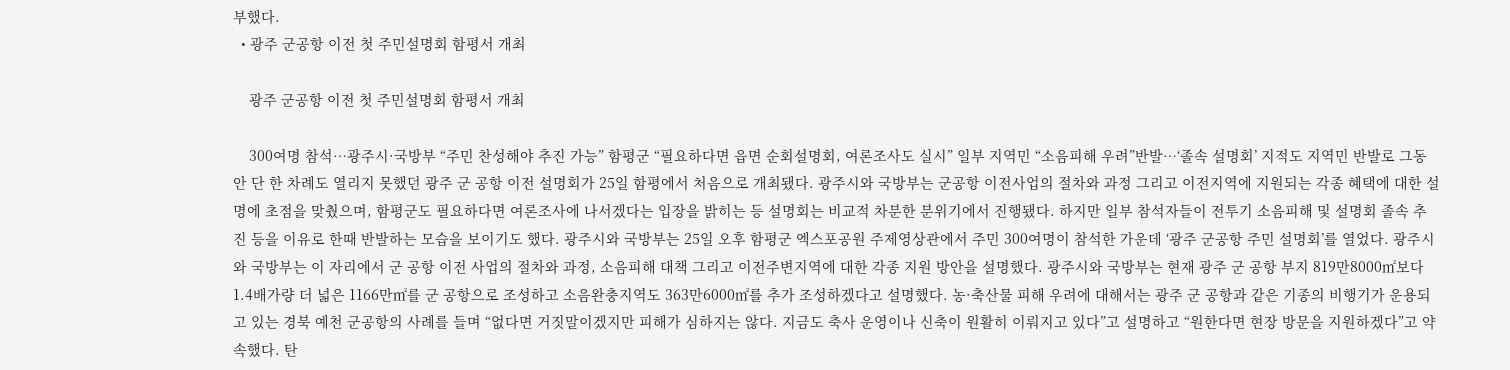부했다.
  • 광주 군공항 이전 첫 주민설명회 함평서 개최

    광주 군공항 이전 첫 주민설명회 함평서 개최

    300여명 참석…광주시·국방부 “주민 찬성해야 추진 가능” 함평군 “필요하다면 읍면 순회설명회, 여론조사도 실시” 일부 지역민 “소음피해 우려”반발…‘졸속 설명회’ 지적도 지역민 반발로 그동안 단 한 차례도 열리지 못했던 광주 군 공항 이전 설명회가 25일 함평에서 처음으로 개최됐다. 광주시와 국방부는 군공항 이전사업의 절차와 과정 그리고 이전지역에 지원되는 각종 혜택에 대한 설명에 초점을 맞췄으며, 함평군도 필요하다면 여론조사에 나서겠다는 입장을 밝히는 등 설명회는 비교적 차분한 분위기에서 진행됐다. 하지만 일부 참석자들이 전투기 소음피해 및 설명회 졸속 추진 등을 이유로 한때 반발하는 모습을 보이기도 했다. 광주시와 국방부는 25일 오후 함평군 엑스포공원 주제영상관에서 주민 300여명이 참석한 가운데 ‘광주 군공항 주민 설명회’를 열었다. 광주시와 국방부는 이 자리에서 군 공항 이전 사업의 절차와 과정, 소음피해 대책 그리고 이전주변지역에 대한 각종 지원 방안을 설명했다. 광주시와 국방부는 현재 광주 군 공항 부지 819만8000㎡보다 1.4배가량 더 넓은 1166만㎡를 군 공항으로 조성하고 소음완충지역도 363만6000㎡를 추가 조성하겠다고 설명했다. 농·축산물 피해 우려에 대해서는 광주 군 공항과 같은 기종의 비행기가 운용되고 있는 경북 예천 군공항의 사례를 들며 “없다면 거짓말이겠지만 피해가 심하지는 않다. 지금도 축사 운영이나 신축이 원활히 이뤄지고 있다”고 설명하고 “원한다면 현장 방문을 지원하겠다”고 약속했다. 탄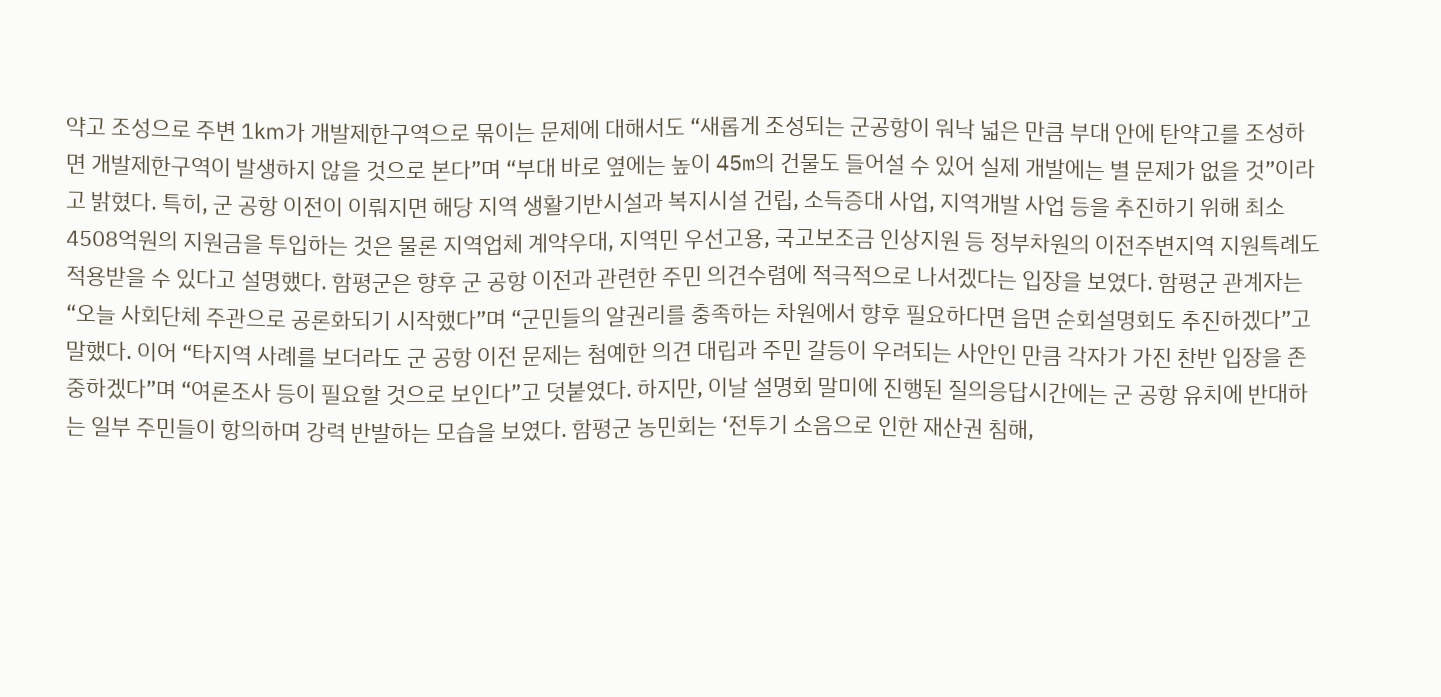약고 조성으로 주변 1㎞가 개발제한구역으로 묶이는 문제에 대해서도 “새롭게 조성되는 군공항이 워낙 넓은 만큼 부대 안에 탄약고를 조성하면 개발제한구역이 발생하지 않을 것으로 본다”며 “부대 바로 옆에는 높이 45m의 건물도 들어설 수 있어 실제 개발에는 별 문제가 없을 것”이라고 밝혔다. 특히, 군 공항 이전이 이뤄지면 해당 지역 생활기반시설과 복지시설 건립, 소득증대 사업, 지역개발 사업 등을 추진하기 위해 최소 4508억원의 지원금을 투입하는 것은 물론 지역업체 계약우대, 지역민 우선고용, 국고보조금 인상지원 등 정부차원의 이전주변지역 지원특례도 적용받을 수 있다고 설명했다. 함평군은 향후 군 공항 이전과 관련한 주민 의견수렴에 적극적으로 나서겠다는 입장을 보였다. 함평군 관계자는 “오늘 사회단체 주관으로 공론화되기 시작했다”며 “군민들의 알권리를 충족하는 차원에서 향후 필요하다면 읍면 순회설명회도 추진하겠다”고 말했다. 이어 “타지역 사례를 보더라도 군 공항 이전 문제는 첨예한 의견 대립과 주민 갈등이 우려되는 사안인 만큼 각자가 가진 찬반 입장을 존중하겠다”며 “여론조사 등이 필요할 것으로 보인다”고 덧붙였다. 하지만, 이날 설명회 말미에 진행된 질의응답시간에는 군 공항 유치에 반대하는 일부 주민들이 항의하며 강력 반발하는 모습을 보였다. 함평군 농민회는 ‘전투기 소음으로 인한 재산권 침해,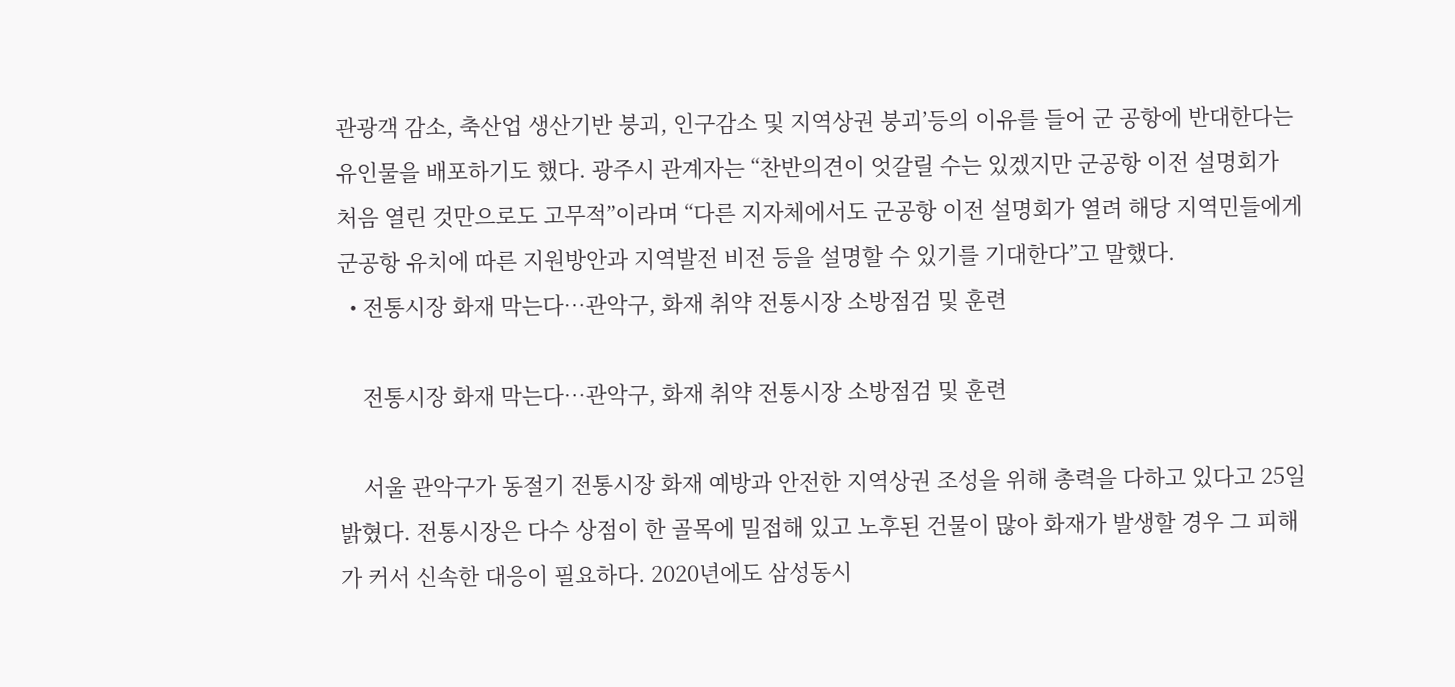관광객 감소, 축산업 생산기반 붕괴, 인구감소 및 지역상권 붕괴’등의 이유를 들어 군 공항에 반대한다는 유인물을 배포하기도 했다. 광주시 관계자는 “찬반의견이 엇갈릴 수는 있겠지만 군공항 이전 설명회가 처음 열린 것만으로도 고무적”이라며 “다른 지자체에서도 군공항 이전 설명회가 열려 해당 지역민들에게 군공항 유치에 따른 지원방안과 지역발전 비전 등을 설명할 수 있기를 기대한다”고 말했다.
  • 전통시장 화재 막는다…관악구, 화재 취약 전통시장 소방점검 및 훈련

    전통시장 화재 막는다…관악구, 화재 취약 전통시장 소방점검 및 훈련

    서울 관악구가 동절기 전통시장 화재 예방과 안전한 지역상권 조성을 위해 총력을 다하고 있다고 25일 밝혔다. 전통시장은 다수 상점이 한 골목에 밀접해 있고 노후된 건물이 많아 화재가 발생할 경우 그 피해가 커서 신속한 대응이 필요하다. 2020년에도 삼성동시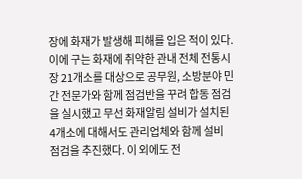장에 화재가 발생해 피해를 입은 적이 있다. 이에 구는 화재에 취약한 관내 전체 전통시장 21개소를 대상으로 공무원, 소방분야 민간 전문가와 함께 점검반을 꾸려 합동 점검을 실시했고 무선 화재알림 설비가 설치된 4개소에 대해서도 관리업체와 함께 설비 점검을 추진했다. 이 외에도 전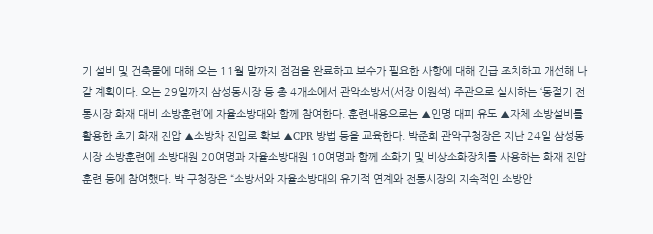기 설비 및 건축물에 대해 오는 11월 말까지 점검을 완료하고 보수가 필요한 사항에 대해 긴급 조치하고 개선해 나갈 계획이다. 오는 29일까지 삼성동시장 등 총 4개소에서 관악소방서(서장 이원석) 주관으로 실시하는 ‘동절기 전통시장 화재 대비 소방훈련’에 자율소방대와 함께 참여한다. 훈련내용으로는 ▲인명 대피 유도 ▲자체 소방설비를 활용한 초기 화재 진압 ▲소방차 진입로 확보 ▲CPR 방법 등을 교육한다. 박준희 관악구청장은 지난 24일 삼성동시장 소방훈련에 소방대원 20여명과 자율소방대원 10여명과 함께 소화기 및 비상소화장치를 사용하는 화재 진압 훈련 등에 참여했다. 박 구청장은 “소방서와 자율소방대의 유기적 연계와 전통시장의 지속적인 소방안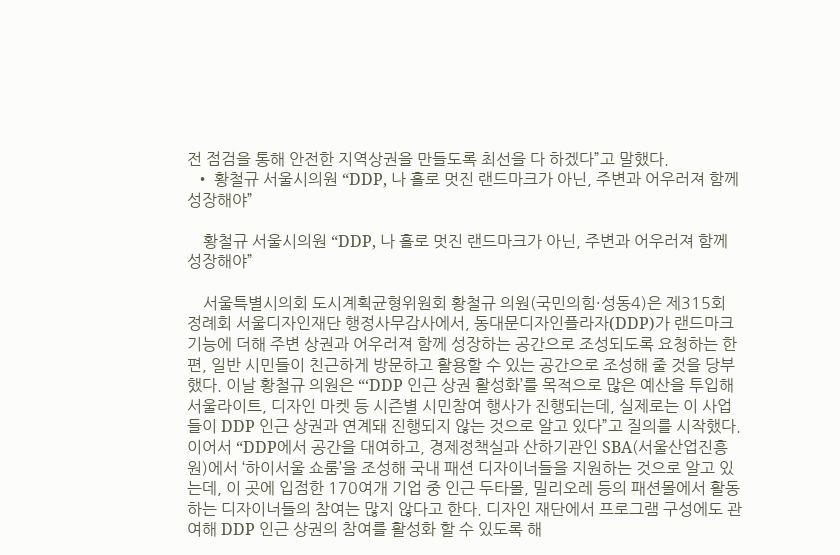전 점검을 통해 안전한 지역상권을 만들도록 최선을 다 하겠다”고 말했다.
  • 황철규 서울시의원 “DDP, 나 홀로 멋진 랜드마크가 아닌, 주변과 어우러져 함께 성장해야”

    황철규 서울시의원 “DDP, 나 홀로 멋진 랜드마크가 아닌, 주변과 어우러져 함께 성장해야”

    서울특별시의회 도시계획균형위원회 황철규 의원(국민의힘·성동4)은 제315회 정례회 서울디자인재단 행정사무감사에서, 동대문디자인플라자(DDP)가 랜드마크 기능에 더해 주변 상권과 어우러져 함께 성장하는 공간으로 조성되도록 요청하는 한편, 일반 시민들이 친근하게 방문하고 활용할 수 있는 공간으로 조성해 줄 것을 당부했다. 이날 황철규 의원은 “‘DDP 인근 상권 활성화’를 목적으로 많은 예산을 투입해 서울라이트, 디자인 마켓 등 시즌별 시민참여 행사가 진행되는데, 실제로는 이 사업들이 DDP 인근 상권과 연계돼 진행되지 않는 것으로 알고 있다”고 질의를 시작했다. 이어서 “DDP에서 공간을 대여하고, 경제정책실과 산하기관인 SBA(서울산업진흥원)에서 ‘하이서울 쇼룸’을 조성해 국내 패션 디자이너들을 지원하는 것으로 알고 있는데, 이 곳에 입점한 170여개 기업 중 인근 두타몰, 밀리오레 등의 패션몰에서 활동하는 디자이너들의 참여는 많지 않다고 한다. 디자인 재단에서 프로그램 구성에도 관여해 DDP 인근 상권의 참여를 활성화 할 수 있도록 해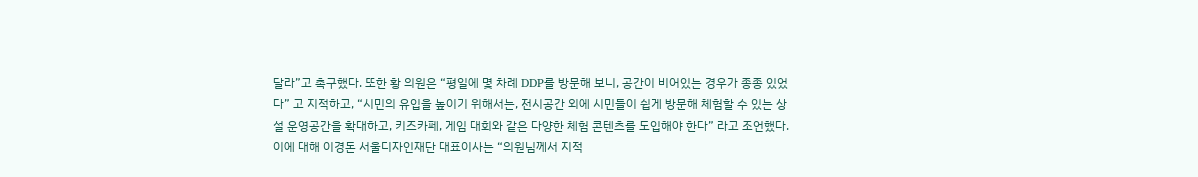달라”고 촉구했다. 또한 황 의원은 “평일에 몇 차례 DDP를 방문해 보니, 공간이 비어있는 경우가 종종 있었다” 고 지적하고, “시민의 유입을 높이기 위해서는, 전시공간 외에 시민들이 쉽게 방문해 체험할 수 있는 상설 운영공간을 확대하고, 키즈카페, 게임 대회와 같은 다양한 체험 콘텐츠를 도입해야 한다” 라고 조언했다. 이에 대해 이경돈 서울디자인재단 대표이사는 “의원님께서 지적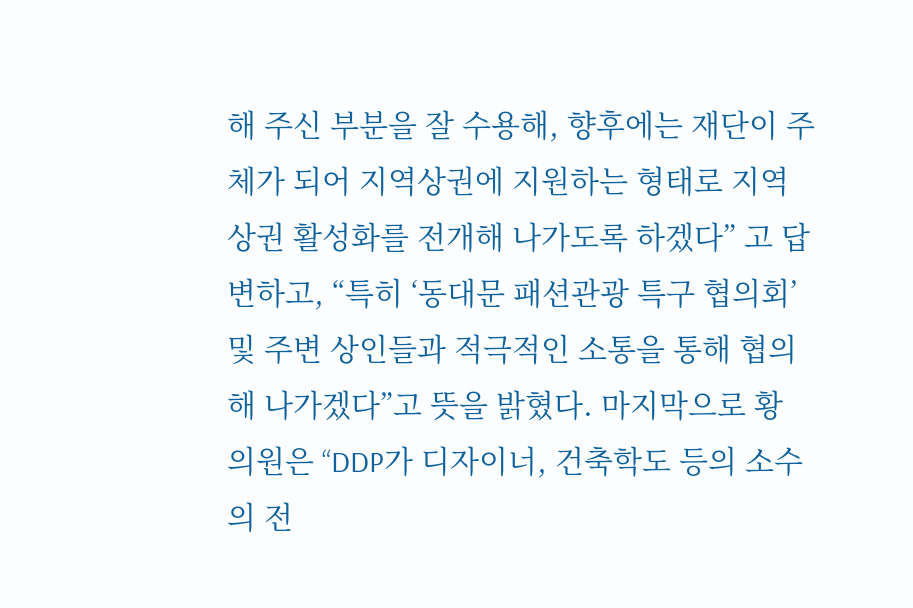해 주신 부분을 잘 수용해, 향후에는 재단이 주체가 되어 지역상권에 지원하는 형태로 지역상권 활성화를 전개해 나가도록 하겠다” 고 답변하고, “특히 ‘동대문 패션관광 특구 협의회’ 및 주변 상인들과 적극적인 소통을 통해 협의해 나가겠다”고 뜻을 밝혔다. 마지막으로 황 의원은 “DDP가 디자이너, 건축학도 등의 소수의 전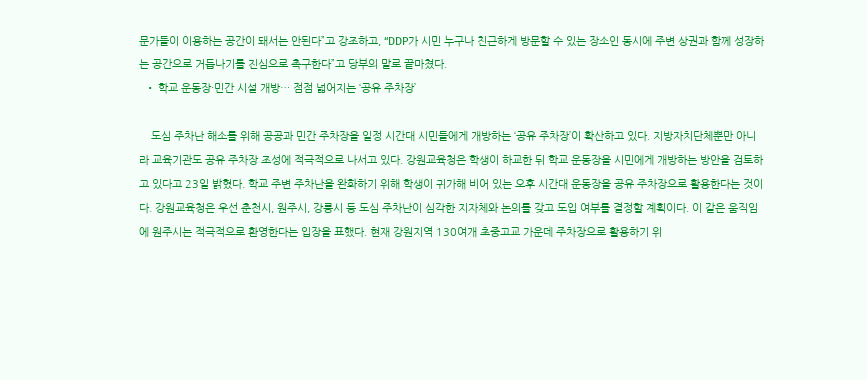문가들이 이용하는 공간이 돼서는 안된다”고 강조하고, “DDP가 시민 누구나 친근하게 방문할 수 있는 장소인 동시에 주변 상권과 함께 성장하는 공간으로 거듭나기를 진심으로 촉구한다”고 당부의 말로 끝마쳤다.
  • 학교 운동장·민간 시설 개방… 점점 넓어지는 ‘공유 주차장’

    도심 주차난 해소를 위해 공공과 민간 주차장을 일정 시간대 시민들에게 개방하는 ‘공유 주차장’이 확산하고 있다. 지방자치단체뿐만 아니라 교육기관도 공유 주차장 조성에 적극적으로 나서고 있다. 강원교육청은 학생이 하교한 뒤 학교 운동장을 시민에게 개방하는 방안을 검토하고 있다고 23일 밝혔다. 학교 주변 주차난을 완화하기 위해 학생이 귀가해 비어 있는 오후 시간대 운동장을 공유 주차장으로 활용한다는 것이다. 강원교육청은 우선 춘천시, 원주시, 강릉시 등 도심 주차난이 심각한 지자체와 논의를 갖고 도입 여부를 결정할 계획이다. 이 같은 움직임에 원주시는 적극적으로 환영한다는 입장을 표했다. 현재 강원지역 130여개 초중고교 가운데 주차장으로 활용하기 위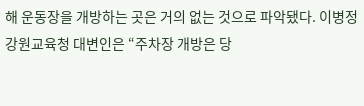해 운동장을 개방하는 곳은 거의 없는 것으로 파악됐다. 이병정 강원교육청 대변인은 “주차장 개방은 당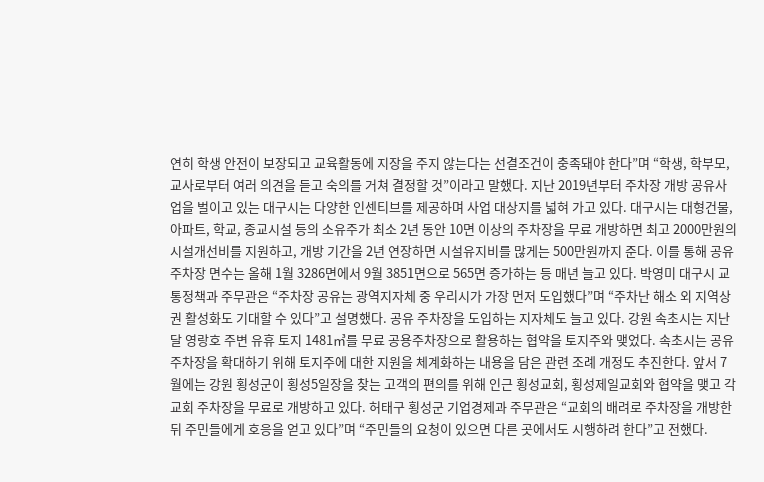연히 학생 안전이 보장되고 교육활동에 지장을 주지 않는다는 선결조건이 충족돼야 한다”며 “학생, 학부모, 교사로부터 여러 의견을 듣고 숙의를 거쳐 결정할 것”이라고 말했다. 지난 2019년부터 주차장 개방 공유사업을 벌이고 있는 대구시는 다양한 인센티브를 제공하며 사업 대상지를 넓혀 가고 있다. 대구시는 대형건물, 아파트, 학교, 종교시설 등의 소유주가 최소 2년 동안 10면 이상의 주차장을 무료 개방하면 최고 2000만원의 시설개선비를 지원하고, 개방 기간을 2년 연장하면 시설유지비를 많게는 500만원까지 준다. 이를 통해 공유 주차장 면수는 올해 1월 3286면에서 9월 3851면으로 565면 증가하는 등 매년 늘고 있다. 박영미 대구시 교통정책과 주무관은 “주차장 공유는 광역지자체 중 우리시가 가장 먼저 도입했다”며 “주차난 해소 외 지역상권 활성화도 기대할 수 있다”고 설명했다. 공유 주차장을 도입하는 지자체도 늘고 있다. 강원 속초시는 지난달 영랑호 주변 유휴 토지 1481㎥를 무료 공용주차장으로 활용하는 협약을 토지주와 맺었다. 속초시는 공유 주차장을 확대하기 위해 토지주에 대한 지원을 체계화하는 내용을 담은 관련 조례 개정도 추진한다. 앞서 7월에는 강원 횡성군이 횡성5일장을 찾는 고객의 편의를 위해 인근 횡성교회, 횡성제일교회와 협약을 맺고 각 교회 주차장을 무료로 개방하고 있다. 허태구 횡성군 기업경제과 주무관은 “교회의 배려로 주차장을 개방한 뒤 주민들에게 호응을 얻고 있다”며 “주민들의 요청이 있으면 다른 곳에서도 시행하려 한다”고 전했다.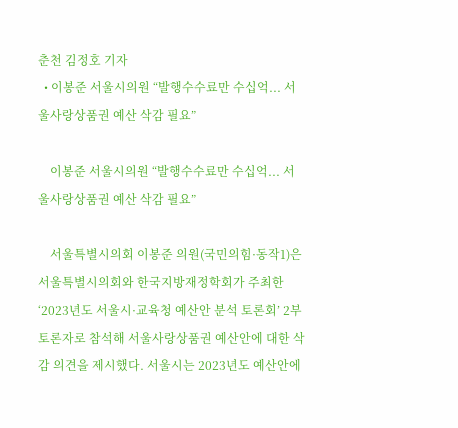춘천 김정호 기자
  • 이봉준 서울시의원 “발행수수료만 수십억... 서울사랑상품권 예산 삭감 필요”

    이봉준 서울시의원 “발행수수료만 수십억... 서울사랑상품권 예산 삭감 필요”

    서울특별시의회 이봉준 의원(국민의힘·동작1)은 서울특별시의회와 한국지방재정학회가 주최한 ‘2023년도 서울시·교육청 예산안 분석 토론회’ 2부 토론자로 참석해 서울사랑상품권 예산안에 대한 삭감 의견을 제시했다. 서울시는 2023년도 예산안에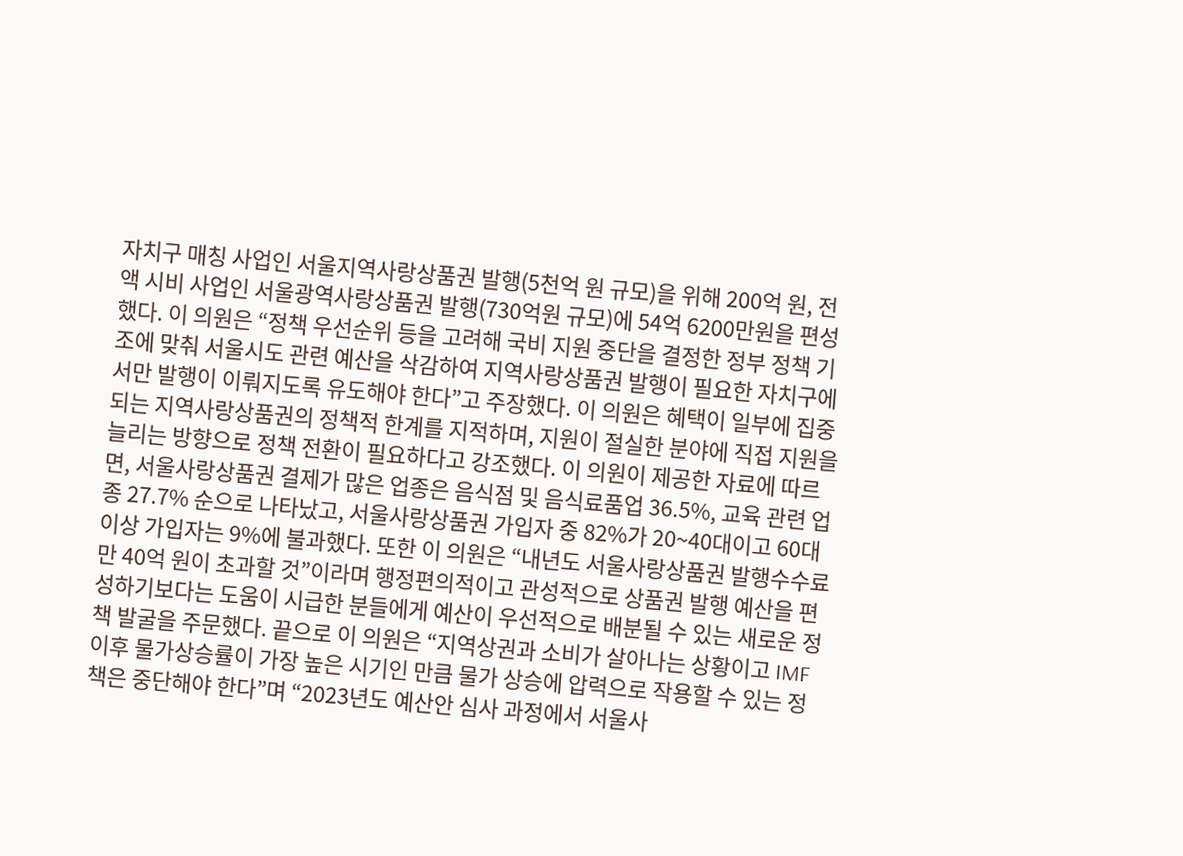자치구 매칭 사업인 서울지역사랑상품권 발행(5천억 원 규모)을 위해 200억 원, 전액 시비 사업인 서울광역사랑상품권 발행(730억원 규모)에 54억 6200만원을 편성했다. 이 의원은 “정책 우선순위 등을 고려해 국비 지원 중단을 결정한 정부 정책 기조에 맞춰 서울시도 관련 예산을 삭감하여 지역사랑상품권 발행이 필요한 자치구에서만 발행이 이뤄지도록 유도해야 한다”고 주장했다. 이 의원은 혜택이 일부에 집중되는 지역사랑상품권의 정책적 한계를 지적하며, 지원이 절실한 분야에 직접 지원을 늘리는 방향으로 정책 전환이 필요하다고 강조했다. 이 의원이 제공한 자료에 따르면, 서울사랑상품권 결제가 많은 업종은 음식점 및 음식료품업 36.5%, 교육 관련 업종 27.7% 순으로 나타났고, 서울사랑상품권 가입자 중 82%가 20~40대이고 60대 이상 가입자는 9%에 불과했다. 또한 이 의원은 “내년도 서울사랑상품권 발행수수료만 40억 원이 초과할 것”이라며 행정편의적이고 관성적으로 상품권 발행 예산을 편성하기보다는 도움이 시급한 분들에게 예산이 우선적으로 배분될 수 있는 새로운 정책 발굴을 주문했다. 끝으로 이 의원은 “지역상권과 소비가 살아나는 상황이고 IMF 이후 물가상승률이 가장 높은 시기인 만큼 물가 상승에 압력으로 작용할 수 있는 정책은 중단해야 한다”며 “2023년도 예산안 심사 과정에서 서울사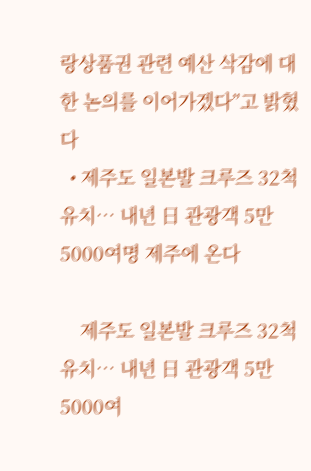랑상품권 관련 예산 삭감에 대한 논의를 이어가겠다”고 밝혔다
  • 제주도 일본발 크루즈 32척 유치… 내년 日 관광객 5만 5000여명 제주에 온다

    제주도 일본발 크루즈 32척 유치… 내년 日 관광객 5만 5000여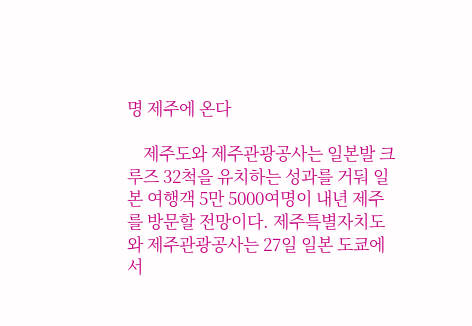명 제주에 온다

    제주도와 제주관광공사는 일본발 크루즈 32척을 유치하는 성과를 거둬 일본 여행객 5만 5000여명이 내년 제주를 방문할 전망이다. 제주특별자치도와 제주관광공사는 27일 일본 도쿄에서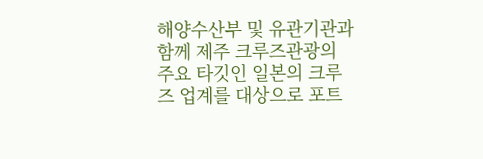해양수산부 및 유관기관과 함께 제주 크루즈관광의 주요 타깃인 일본의 크루즈 업계를 대상으로 포트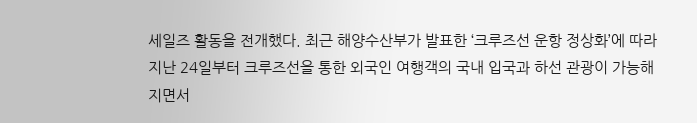세일즈 활동을 전개했다. 최근 해양수산부가 발표한 ‘크루즈선 운항 정상화’에 따라 지난 24일부터 크루즈선을 통한 외국인 여행객의 국내 입국과 하선 관광이 가능해지면서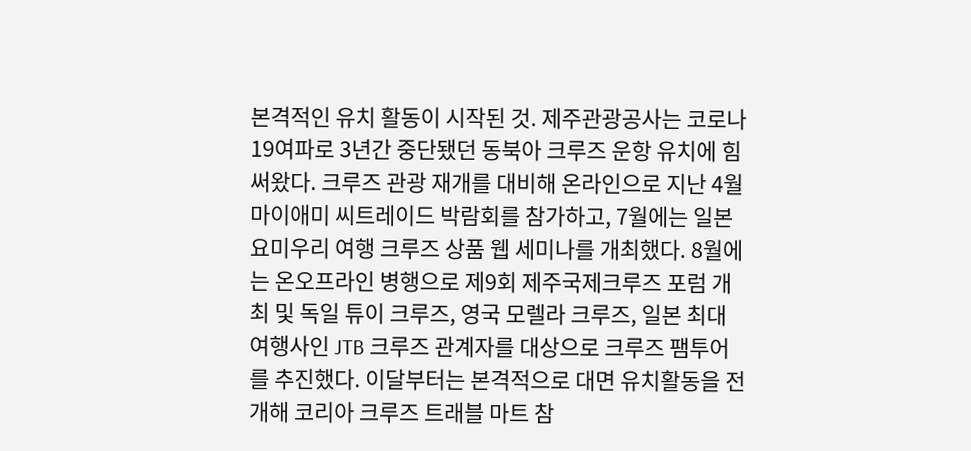본격적인 유치 활동이 시작된 것. 제주관광공사는 코로나19여파로 3년간 중단됐던 동북아 크루즈 운항 유치에 힘써왔다. 크루즈 관광 재개를 대비해 온라인으로 지난 4월 마이애미 씨트레이드 박람회를 참가하고, 7월에는 일본 요미우리 여행 크루즈 상품 웹 세미나를 개최했다. 8월에는 온오프라인 병행으로 제9회 제주국제크루즈 포럼 개최 및 독일 튜이 크루즈, 영국 모렐라 크루즈, 일본 최대 여행사인 JTB 크루즈 관계자를 대상으로 크루즈 팸투어를 추진했다. 이달부터는 본격적으로 대면 유치활동을 전개해 코리아 크루즈 트래블 마트 참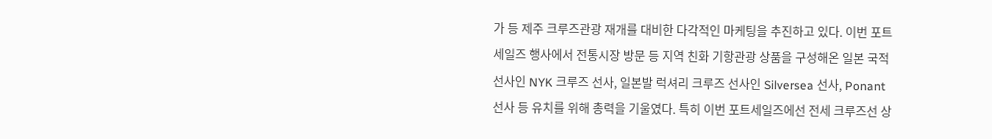가 등 제주 크루즈관광 재개를 대비한 다각적인 마케팅을 추진하고 있다. 이번 포트세일즈 행사에서 전통시장 방문 등 지역 친화 기항관광 상품을 구성해온 일본 국적 선사인 NYK 크루즈 선사, 일본발 럭셔리 크루즈 선사인 Silversea 선사, Ponant 선사 등 유치를 위해 총력을 기울였다. 특히 이번 포트세일즈에선 전세 크루즈선 상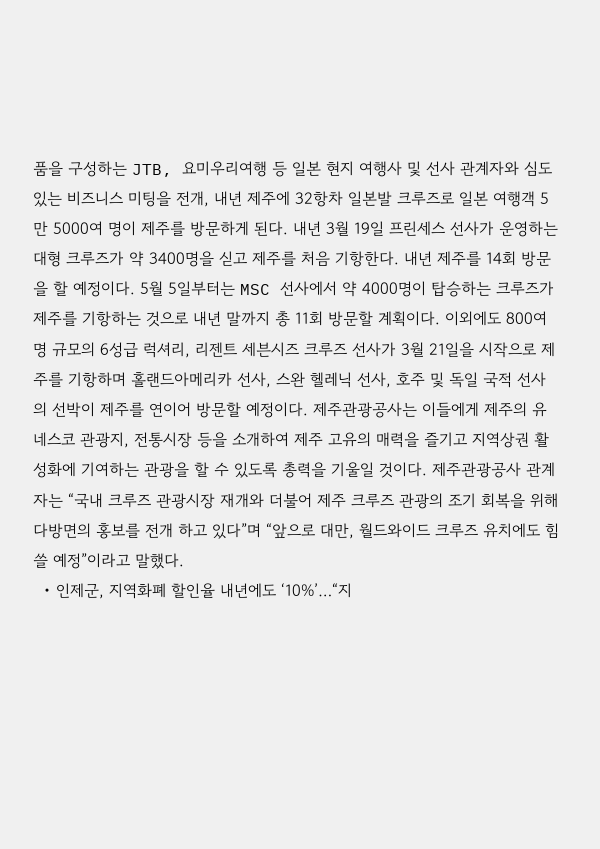품을 구성하는 JTB, 요미우리여행 등 일본 현지 여행사 및 선사 관계자와 심도 있는 비즈니스 미팅을 전개, 내년 제주에 32항차 일본발 크루즈로 일본 여행객 5만 5000여 명이 제주를 방문하게 된다. 내년 3월 19일 프린세스 선사가 운영하는 대형 크루즈가 약 3400명을 싣고 제주를 처음 기항한다. 내년 제주를 14회 방문을 할 예정이다. 5월 5일부터는 MSC 선사에서 약 4000명이 탑승하는 크루즈가 제주를 기항하는 것으로 내년 말까지 총 11회 방문할 계획이다. 이외에도 800여명 규모의 6성급 럭셔리, 리젠트 세븐시즈 크루즈 선사가 3월 21일을 시작으로 제주를 기항하며 홀랜드아메리카 선사, 스완 헬레닉 선사, 호주 및 독일 국적 선사의 선박이 제주를 연이어 방문할 예정이다. 제주관광공사는 이들에게 제주의 유네스코 관광지, 전통시장 등을 소개하여 제주 고유의 매력을 즐기고 지역상권 활성화에 기여하는 관광을 할 수 있도록 총력을 기울일 것이다. 제주관광공사 관계자는 “국내 크루즈 관광시장 재개와 더불어 제주 크루즈 관광의 조기 회복을 위해 다방면의 홍보를 전개 하고 있다”며 “앞으로 대만, 월드와이드 크루즈 유치에도 힘쓸 예정”이라고 말했다.
  • 인제군, 지역화폐 할인율 내년에도 ‘10%’…“지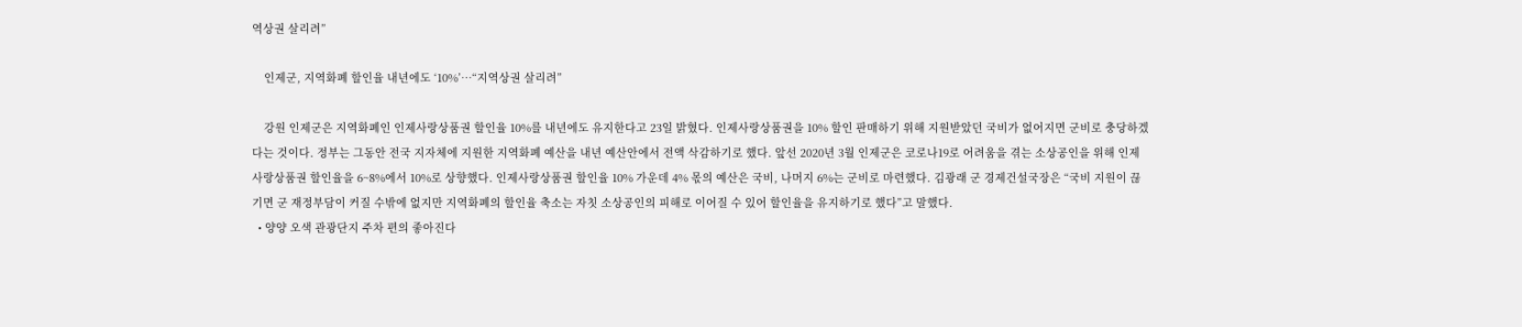역상권 살리려”

    인제군, 지역화폐 할인율 내년에도 ‘10%’…“지역상권 살리려”

    강원 인제군은 지역화폐인 인제사랑상품권 할인율 10%를 내년에도 유지한다고 23일 밝혔다. 인제사랑상품권을 10% 할인 판매하기 위해 지원받았던 국비가 없어지면 군비로 충당하겠다는 것이다. 정부는 그동안 전국 지자체에 지원한 지역화폐 예산을 내년 예산안에서 전액 삭감하기로 했다. 앞선 2020년 3월 인제군은 코로나19로 어려움을 겪는 소상공인을 위해 인제사랑상품권 할인율을 6~8%에서 10%로 상향했다. 인제사랑상품권 할인율 10% 가운데 4% 몫의 예산은 국비, 나머지 6%는 군비로 마련했다. 김광래 군 경제건설국장은 “국비 지원이 끊기면 군 재정부담이 커질 수밖에 없지만 지역화폐의 할인율 축소는 자칫 소상공인의 피해로 이어질 수 있어 할인율을 유지하기로 했다”고 말했다.
  • 양양 오색 관광단지 주차 편의 좋아진다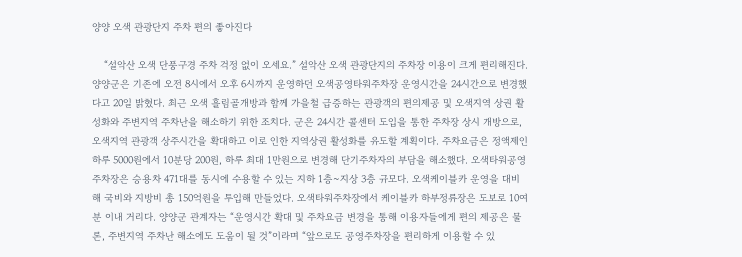양양 오색 관광단지 주차 편의 좋아진다

    “설악산 오색 단풍구경 주차 걱정 없이 오세요.” 설악산 오색 관광단지의 주차장 이용이 크게 편리해진다. 양양군은 기존에 오전 8시에서 오후 6시까지 운영하던 오색공영타워주차장 운영시간을 24시간으로 변경했다고 20일 밝혔다. 최근 오색 흘림골개방과 함께 가을철 급증하는 관광객의 편의제공 및 오색지역 상권 활성화와 주변지역 주차난을 해소하기 위한 조치다. 군은 24시간 콜센터 도입을 통한 주차장 상시 개방으로, 오색지역 관광객 상주시간을 확대하고 이로 인한 지역상권 활성화를 유도할 계획이다. 주차요금은 정액제인 하루 5000원에서 10분당 200원, 하루 최대 1만원으로 변경해 단기주차자의 부담을 해소했다. 오색타워공영주차장은 승용차 471대를 동시에 수용할 수 있는 지하 1층~지상 3층 규모다. 오색케이블카 운영을 대비해 국비와 지방비 총 150억원을 투입해 만들었다. 오색타워주차장에서 케이블카 하부정류장은 도보로 10여분 이내 거리다. 양양군 관계자는 “운영시간 확대 및 주차요금 변경을 통해 이용자들에게 편의 제공은 물론, 주변지역 주차난 해소에도 도움이 될 것”이라며 “앞으로도 공영주차장을 편리하게 이용할 수 있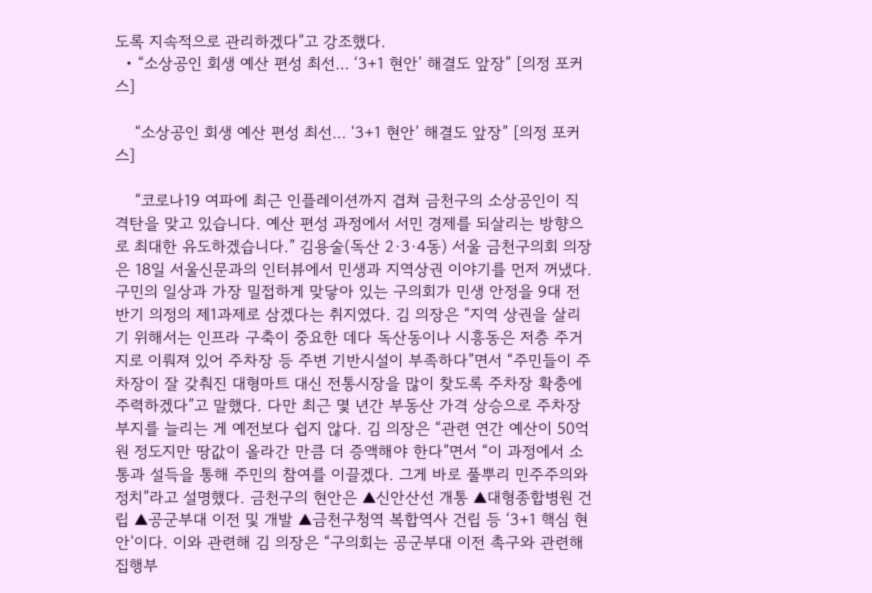도록 지속적으로 관리하겠다”고 강조했다.
  • “소상공인 회생 예산 편성 최선… ‘3+1 현안’ 해결도 앞장” [의정 포커스]

    “소상공인 회생 예산 편성 최선… ‘3+1 현안’ 해결도 앞장” [의정 포커스]

    “코로나19 여파에 최근 인플레이션까지 겹쳐 금천구의 소상공인이 직격탄을 맞고 있습니다. 예산 편성 과정에서 서민 경제를 되살리는 방향으로 최대한 유도하겠습니다.” 김용술(독산 2·3·4동) 서울 금천구의회 의장은 18일 서울신문과의 인터뷰에서 민생과 지역상권 이야기를 먼저 꺼냈다. 구민의 일상과 가장 밀접하게 맞닿아 있는 구의회가 민생 안정을 9대 전반기 의정의 제1과제로 삼겠다는 취지였다. 김 의장은 “지역 상권을 살리기 위해서는 인프라 구축이 중요한 데다 독산동이나 시흥동은 저층 주거지로 이뤄져 있어 주차장 등 주변 기반시설이 부족하다”면서 “주민들이 주차장이 잘 갖춰진 대형마트 대신 전통시장을 많이 찾도록 주차장 확충에 주력하겠다”고 말했다. 다만 최근 몇 년간 부동산 가격 상승으로 주차장 부지를 늘리는 게 예전보다 쉽지 않다. 김 의장은 “관련 연간 예산이 50억원 정도지만 땅값이 올라간 만큼 더 증액해야 한다”면서 “이 과정에서 소통과 설득을 통해 주민의 참여를 이끌겠다. 그게 바로 풀뿌리 민주주의와 정치”라고 설명했다. 금천구의 현안은 ▲신안산선 개통 ▲대형종합병원 건립 ▲공군부대 이전 및 개발 ▲금천구청역 복합역사 건립 등 ‘3+1 핵심 현안’이다. 이와 관련해 김 의장은 “구의회는 공군부대 이전 촉구와 관련해 집행부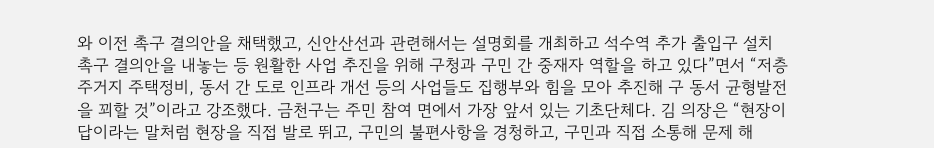와 이전 촉구 결의안을 채택했고, 신안산선과 관련해서는 설명회를 개최하고 석수역 추가 출입구 설치 촉구 결의안을 내놓는 등 원활한 사업 추진을 위해 구청과 구민 간 중재자 역할을 하고 있다”면서 “저층주거지 주택정비, 동서 간 도로 인프라 개선 등의 사업들도 집행부와 힘을 모아 추진해 구 동서 균형발전을 꾀할 것”이라고 강조했다. 금천구는 주민 참여 면에서 가장 앞서 있는 기초단체다. 김 의장은 “현장이 답이라는 말처럼 현장을 직접 발로 뛰고, 구민의 불편사항을 경청하고, 구민과 직접 소통해 문제 해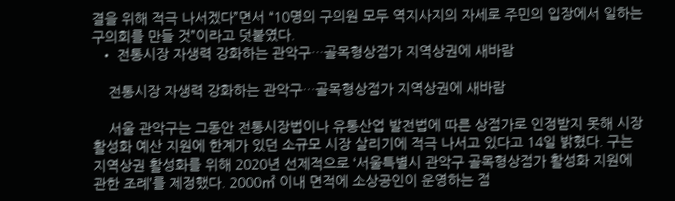결을 위해 적극 나서겠다”면서 “10명의 구의원 모두 역지사지의 자세로 주민의 입장에서 일하는 구의회를 만들 것”이라고 덧붙였다.
  • 전통시장 자생력 강화하는 관악구…골목형상점가 지역상권에 새바람

    전통시장 자생력 강화하는 관악구…골목형상점가 지역상권에 새바람

    서울 관악구는 그동안 전통시장법이나 유통산업 발전법에 따른 상점가로 인정받지 못해 시장 활성화 예산 지원에 한계가 있던 소규모 시장 살리기에 적극 나서고 있다고 14일 밝혔다. 구는 지역상권 활성화를 위해 2020년 선제적으로 ‘서울특별시 관악구 골목형상점가 활성화 지원에 관한 조례’를 제정했다. 2000㎡ 이내 면적에 소상공인이 운영하는 점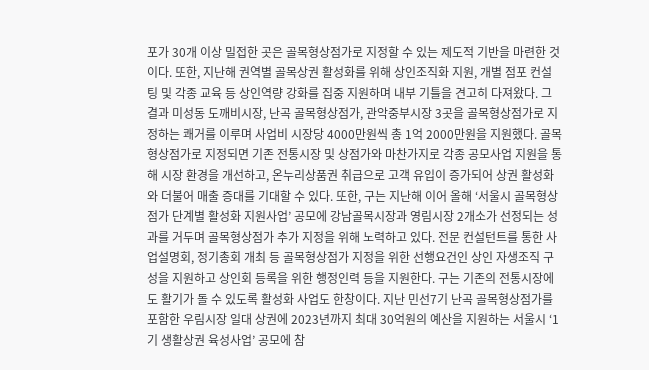포가 30개 이상 밀접한 곳은 골목형상점가로 지정할 수 있는 제도적 기반을 마련한 것이다. 또한, 지난해 권역별 골목상권 활성화를 위해 상인조직화 지원, 개별 점포 컨설팅 및 각종 교육 등 상인역량 강화를 집중 지원하며 내부 기틀을 견고히 다져왔다. 그 결과 미성동 도깨비시장, 난곡 골목형상점가, 관악중부시장 3곳을 골목형상점가로 지정하는 쾌거를 이루며 사업비 시장당 4000만원씩 총 1억 2000만원을 지원했다. 골목형상점가로 지정되면 기존 전통시장 및 상점가와 마찬가지로 각종 공모사업 지원을 통해 시장 환경을 개선하고, 온누리상품권 취급으로 고객 유입이 증가되어 상권 활성화와 더불어 매출 증대를 기대할 수 있다. 또한, 구는 지난해 이어 올해 ‘서울시 골목형상점가 단계별 활성화 지원사업’ 공모에 강남골목시장과 영림시장 2개소가 선정되는 성과를 거두며 골목형상점가 추가 지정을 위해 노력하고 있다. 전문 컨설턴트를 통한 사업설명회, 정기총회 개최 등 골목형상점가 지정을 위한 선행요건인 상인 자생조직 구성을 지원하고 상인회 등록을 위한 행정인력 등을 지원한다. 구는 기존의 전통시장에도 활기가 돌 수 있도록 활성화 사업도 한창이다. 지난 민선7기 난곡 골목형상점가를 포함한 우림시장 일대 상권에 2023년까지 최대 30억원의 예산을 지원하는 서울시 ‘1기 생활상권 육성사업’ 공모에 참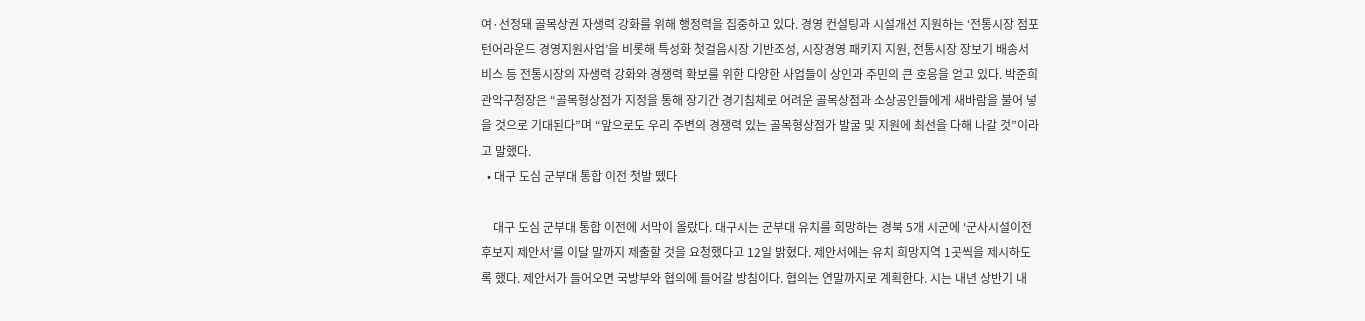여·선정돼 골목상권 자생력 강화를 위해 행정력을 집중하고 있다. 경영 컨설팅과 시설개선 지원하는 ‘전통시장 점포 턴어라운드 경영지원사업’을 비롯해 특성화 첫걸음시장 기반조성, 시장경영 패키지 지원, 전통시장 장보기 배송서비스 등 전통시장의 자생력 강화와 경쟁력 확보를 위한 다양한 사업들이 상인과 주민의 큰 호응을 얻고 있다. 박준희 관악구청장은 “골목형상점가 지정을 통해 장기간 경기침체로 어려운 골목상점과 소상공인들에게 새바람을 불어 넣을 것으로 기대된다”며 “앞으로도 우리 주변의 경쟁력 있는 골목형상점가 발굴 및 지원에 최선을 다해 나갈 것”이라고 말했다.
  • 대구 도심 군부대 통합 이전 첫발 뗐다

    대구 도심 군부대 통합 이전에 서막이 올랐다. 대구시는 군부대 유치를 희망하는 경북 5개 시군에 ‘군사시설이전 후보지 제안서’를 이달 말까지 제출할 것을 요청했다고 12일 밝혔다. 제안서에는 유치 희망지역 1곳씩을 제시하도록 했다. 제안서가 들어오면 국방부와 협의에 들어갈 방침이다. 협의는 연말까지로 계획한다. 시는 내년 상반기 내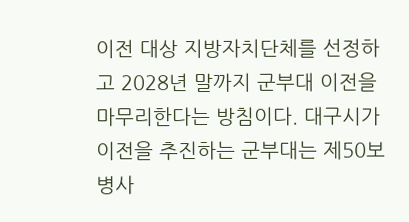이전 대상 지방자치단체를 선정하고 2028년 말까지 군부대 이전을 마무리한다는 방침이다. 대구시가 이전을 추진하는 군부대는 제50보병사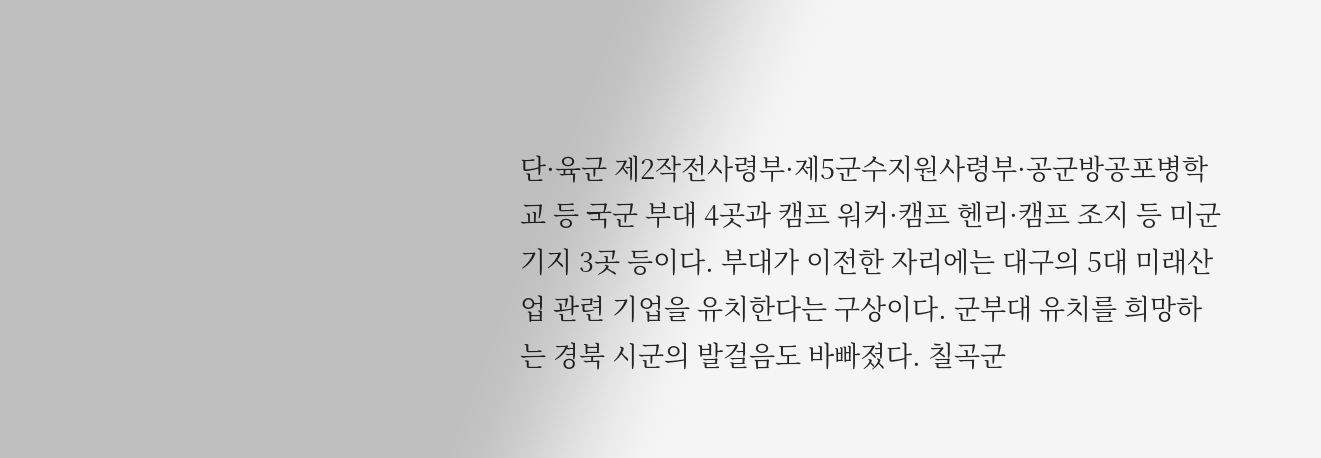단·육군 제2작전사령부·제5군수지원사령부·공군방공포병학교 등 국군 부대 4곳과 캠프 워커·캠프 헨리·캠프 조지 등 미군 기지 3곳 등이다. 부대가 이전한 자리에는 대구의 5대 미래산업 관련 기업을 유치한다는 구상이다. 군부대 유치를 희망하는 경북 시군의 발걸음도 바빠졌다. 칠곡군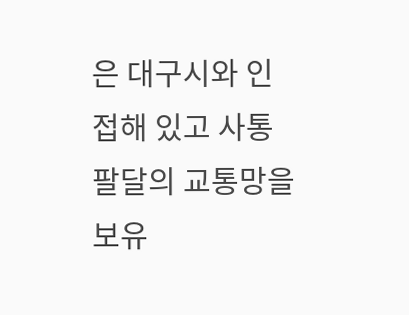은 대구시와 인접해 있고 사통팔달의 교통망을 보유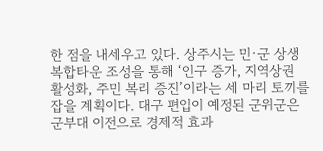한 점을 내세우고 있다. 상주시는 민·군 상생복합타운 조성을 통해 ‘인구 증가, 지역상권 활성화, 주민 복리 증진’이라는 세 마리 토끼를 잡을 계획이다. 대구 편입이 예정된 군위군은 군부대 이전으로 경제적 효과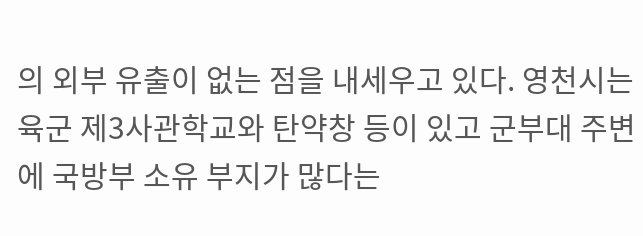의 외부 유출이 없는 점을 내세우고 있다. 영천시는 육군 제3사관학교와 탄약창 등이 있고 군부대 주변에 국방부 소유 부지가 많다는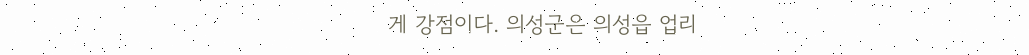게 강점이다. 의성군은 의성읍 업리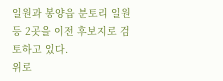일원과 봉양읍 분토리 일원 등 2곳을 이전 후보지로 검토하고 있다.
위로